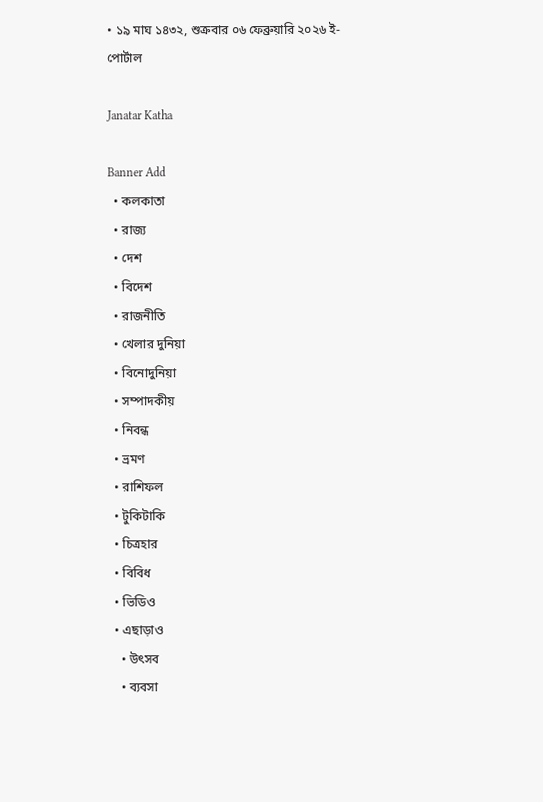• ১৯ মাঘ ১৪৩২, শুক্রবার ০৬ ফেব্রুয়ারি ২০২৬ ই-পোর্টাল

Janatar Katha

Banner Add
  • কলকাতা
  • রাজ্য
  • দেশ
  • বিদেশ
  • রাজনীতি
  • খেলার দুনিয়া
  • বিনোদুনিয়া
  • সম্পাদকীয়
  • নিবন্ধ
  • ভ্রমণ
  • রাশিফল
  • টুকিটাকি
  • চিত্রহার
  • বিবিধ
  • ভিডিও
  • এছাড়াও
    • উৎসব
    • ব্যবসা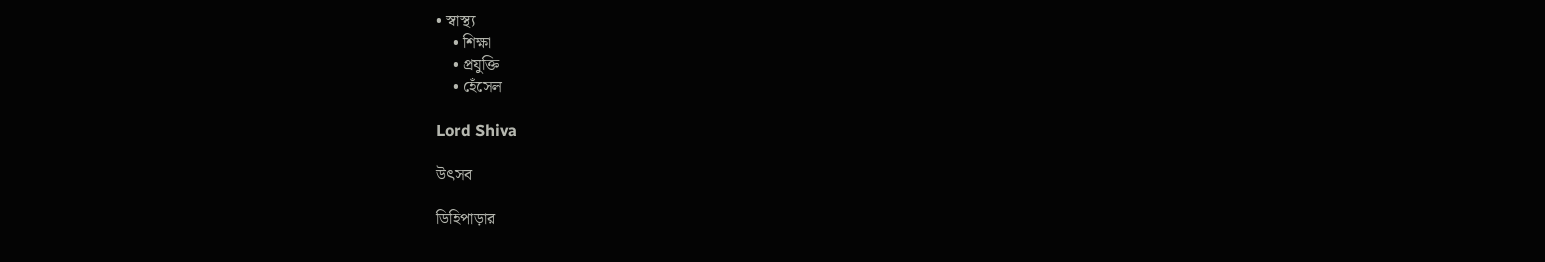• স্বাস্থ্য
    • শিক্ষা
    • প্রযুক্তি
    • হেঁসেল

Lord Shiva

উৎসব

ডিহিপাড়ার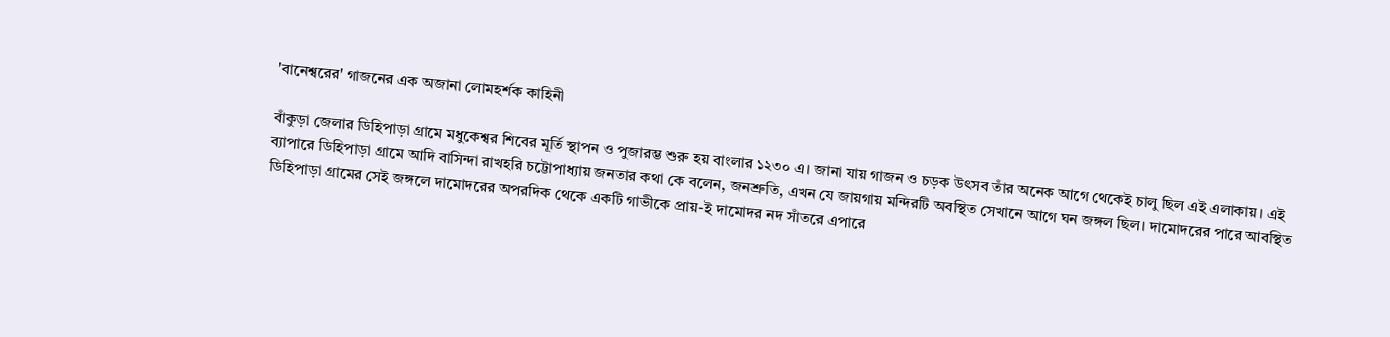'বানেশ্বরের' গাজনের এক অজানা লোমহর্শক কাহিনী

বাঁকুড়া জেলার ডিহিপাড়া গ্রামে মধুকেশ্বর শিবের মূর্তি স্থাপন ও পুজারম্ভ শুরু হয় বাংলার ১২৩০ এ। জানা যায় গাজন ও চড়ক উৎসব তাঁর অনেক আগে থেকেই চালু ছিল এই এলাকায়। এই ব্যাপারে ডিহিপাড়া গ্রামে আদি বাসিন্দা রাখহরি চট্টোপাধ্যায় জনতার কথা কে বলেন, জনশ্রুতি, এখন যে জায়গায় মন্দিরটি অবস্থিত সেখানে আগে ঘন জঙ্গল ছিল। দামোদরের পারে আবস্থিত ডিহিপাড়া গ্রামের সেই জঙ্গলে দামোদরের অপরদিক থেকে একটি গাভীকে প্রায়-ই দামোদর নদ সাঁতরে এপারে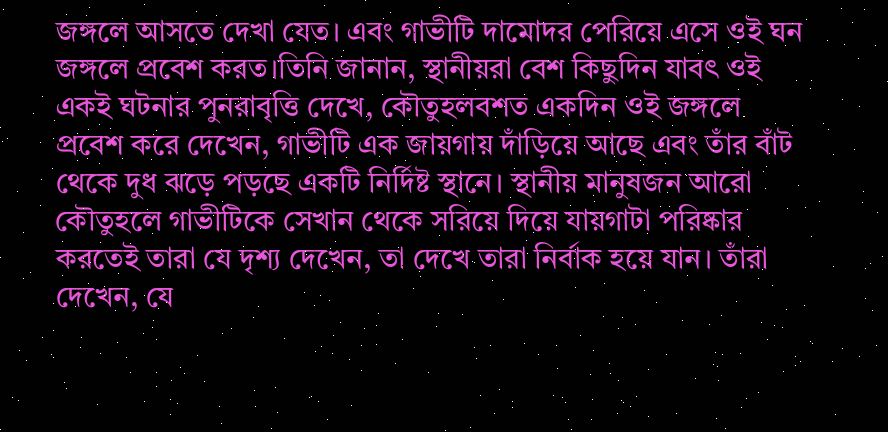জঙ্গলে আসতে দেখা যেত। এবং গাভীটি দামোদর পেরিয়ে এসে ওই ঘন জঙ্গলে প্রবেশ করত।তিনি জানান, স্থানীয়রা বেশ কিছুদিন যাবৎ ওই একই ঘটনার পুনরাবৃত্তি দেখে, কৌতুহলবশত একদিন ওই জঙ্গলে প্রবেশ করে দেখেন, গাভীটি এক জায়গায় দাঁড়িয়ে আছে এবং তাঁর বাঁট থেকে দুধ ঝড়ে পড়ছে একটি নির্দিষ্ট স্থানে। স্থানীয় মানুষজন আরো কৌতুহলে গাভীটিকে সেখান থেকে সরিয়ে দিয়ে যায়গাটা পরিষ্কার করতেই তারা যে দৃশ্য দেখেন, তা দেখে তারা নির্বাক হয়ে যান। তাঁরা দেখেন, যে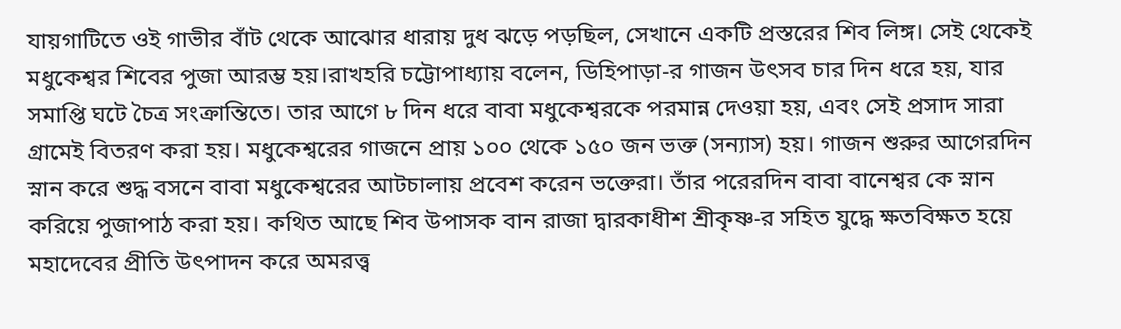যায়গাটিতে ওই গাভীর বাঁট থেকে আঝোর ধারায় দুধ ঝড়ে পড়ছিল, সেখানে একটি প্রস্তরের শিব লিঙ্গ। সেই থেকেই মধুকেশ্বর শিবের পুজা আরম্ভ হয়।রাখহরি চট্টোপাধ্যায় বলেন, ডিহিপাড়া-র গাজন উৎসব চার দিন ধরে হয়, যার সমাপ্তি ঘটে চৈত্র সংক্রান্তিতে। তার আগে ৮ দিন ধরে বাবা মধুকেশ্বরকে পরমান্ন দেওয়া হয়, এবং সেই প্রসাদ সারা গ্রামেই বিতরণ করা হয়। মধুকেশ্বরের গাজনে প্রায় ১০০ থেকে ১৫০ জন ভক্ত (সন্যাস) হয়। গাজন শুরুর আগেরদিন স্নান করে শুদ্ধ বসনে বাবা মধুকেশ্বরের আটচালায় প্রবেশ করেন ভক্তেরা। তাঁর পরেরদিন বাবা বানেশ্বর কে স্নান করিয়ে পুজাপাঠ করা হয়। কথিত আছে শিব উপাসক বান রাজা দ্বারকাধীশ শ্রীকৃষ্ণ-র সহিত যুদ্ধে ক্ষতবিক্ষত হয়ে মহাদেবের প্রীতি উৎপাদন করে অমরত্ত্ব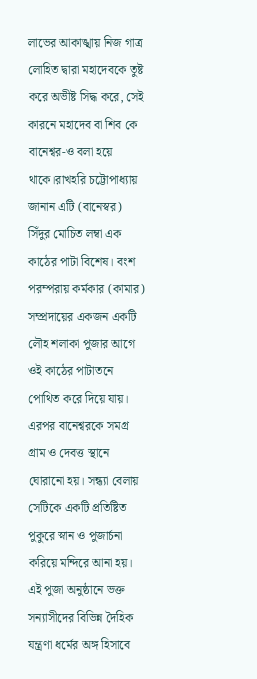লাভের আকাঙ্খায় নিজ গাত্র লোহিত দ্বারা মহাদেবকে তুষ্ট করে অভীষ্ট সিদ্ধ করে, সেই কারনে মহাদেব বা শিব কে বানেশ্বর-ও বলা হয়ে থাকে।রাখহরি চট্টোপাধ্যায় জানান এটি (বানেস্বর) সিঁদুর মোচিত লম্বা এক কাঠের পাটা বিশেষ। বংশ পরম্পরায় কর্মকার (কামার) সম্প্রদায়ের একজন একটি লৌহ শলাকা পুজার আগে ওই কাঠের পাটাতনে পোথিত করে দিয়ে যায়। এরপর বানেশ্বরকে সমগ্র গ্রাম ও দেবত্ত স্থানে ঘোরানো হয়। সন্ধ্যা বেলায় সেটিকে একটি প্রতিষ্টিত পুকুরে স্নান ও পুজার্চনা করিয়ে মন্দিরে আনা হয়। এই পুজা অনুষ্ঠানে ভক্ত সন্যাসীদের বিভিন্ন দৈহিক যন্ত্রণা ধর্মের অঙ্গ হিসাবে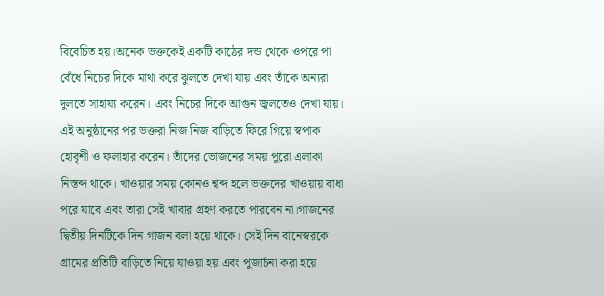বিবেচিত হয়।অনেক ভক্তকেই একটি কাঠের দন্ড থেকে ওপরে পা বেঁধে নিচের দিকে মাথা করে ঝুলতে দেখা যায় এবং তাঁকে অন্যরা দুলতে সাহায্য করেন। এবং নিচের দিকে আগুন জ্বলতেও দেখা যায়। এই অনুষ্ঠানের পর ভক্তরা নিজ নিজ বাড়িতে ফিরে গিয়ে স্বপাক হোবৃশী ও ফলাহার করেন। তাঁদের ভোজনের সময় পুরো এলাকা নিস্তব্দ থাকে। খাওয়ার সময় কোনও শ্বব্দ হলে ভক্তদের খাওয়ায় বাধা পরে যাবে এবং তারা সেই খাবার গ্রহণ করতে পারবেন না।গাজনের দ্বিতীয় দিনটিকে দিন গাজন বলা হয়ে থাকে। সেই দিন বানেস্বরকে গ্রামের প্রতিটি বাড়িতে নিয়ে যাওয়া হয় এবং পুজার্চনা করা হয়ে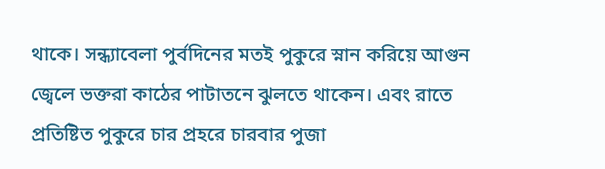থাকে। সন্ধ্যাবেলা পুর্বদিনের মতই পুকুরে স্নান করিয়ে আগুন জ্বেলে ভক্তরা কাঠের পাটাতনে ঝুলতে থাকেন। এবং রাতে প্রতিষ্টিত পুকুরে চার প্রহরে চারবার পুজা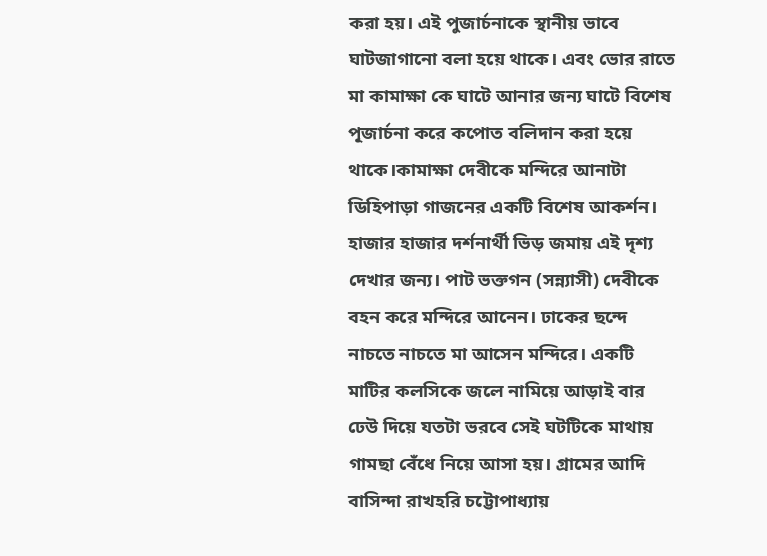করা হয়। এই পুজার্চনাকে স্থানীয় ভাবে ঘাটজাগানো বলা হয়ে থাকে। এবং ভোর রাতে মা কামাক্ষা কে ঘাটে আনার জন্য ঘাটে বিশেষ পূজার্চনা করে কপোত বলিদান করা হয়ে থাকে।কামাক্ষা দেবীকে মন্দিরে আনাটা ডিহিপাড়া গাজনের একটি বিশেষ আকর্শন। হাজার হাজার দর্শনার্থী ভিড় জমায় এই দৃশ্য দেখার জন্য। পাট ভক্তগন (সন্ন্যাসী) দেবীকে বহন করে মন্দিরে আনেন। ঢাকের ছন্দে নাচতে নাচতে মা আসেন মন্দিরে। একটি মাটির কলসিকে জলে নামিয়ে আড়াই বার ঢেউ দিয়ে যতটা ভরবে সেই ঘটটিকে মাথায় গামছা বেঁধে নিয়ে আসা হয়। গ্রামের আদি বাসিন্দা রাখহরি চট্টোপাধ্যায়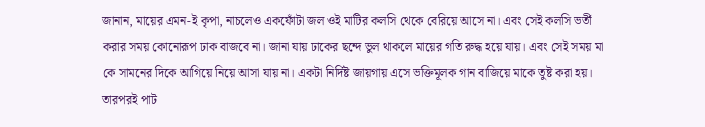জানান, মায়ের এমন-ই কৃপা, নাচলেও একফোঁটা জল ওই মাটির কলসি থেকে বেরিয়ে আসে না। এবং সেই কলসি ভর্তী করার সময় কোনোরূপ ঢাক বাজবে না। জানা যায় ঢাকের ছন্দে ভুল থাকলে মায়ের গতি রুদ্ধ হয়ে যায়। এবং সেই সময় মা কে সামনের দিকে আগিয়ে নিয়ে আসা যায় না। একটা নির্দিষ্ট জায়গায় এসে ভক্তিমূলক গান বাজিয়ে মাকে তুষ্ট করা হয়। তারপরই পাট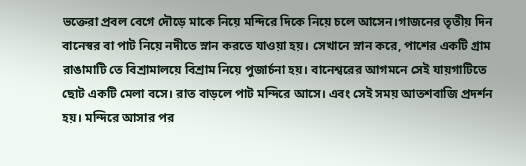ভক্তেরা প্রবল বেগে দৌড়ে মাকে নিয়ে মন্দিরে দিকে নিয়ে চলে আসেন।গাজনের তৃতীয় দিন বানেস্বর বা পাট নিয়ে নদীতে স্নান করতে যাওয়া হয়। সেখানে স্নান করে, পাশের একটি গ্রাম রাঙামাটি তে বিশ্রামালয়ে বিশ্রাম নিয়ে পুজার্চনা হয়। বানেশ্বরের আগমনে সেই যায়গাটিতে ছোট একটি মেলা বসে। রাত বাড়লে পাট মন্দিরে আসে। এবং সেই সময় আতশবাজি প্রদর্শন হয়। মন্দিরে আসার পর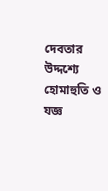দেবতার উদ্দশ্যে হোমাহুতি ও যজ্ঞ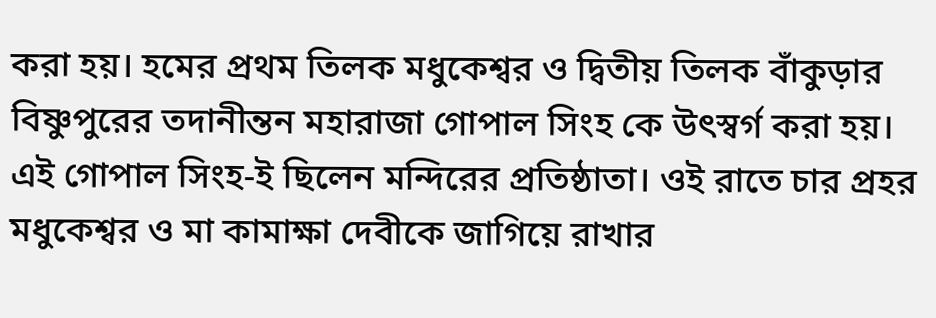করা হয়। হমের প্রথম তিলক মধুকেশ্বর ও দ্বিতীয় তিলক বাঁকুড়ার বিষ্ণুপুরের তদানীন্তন মহারাজা গোপাল সিংহ কে উৎস্বর্গ করা হয়। এই গোপাল সিংহ-ই ছিলেন মন্দিরের প্রতিষ্ঠাতা। ওই রাতে চার প্রহর মধুকেশ্বর ও মা কামাক্ষা দেবীকে জাগিয়ে রাখার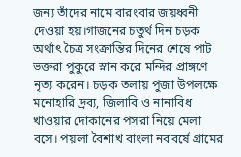জন্য তাঁদের নামে বারংবার জয়ধ্বনী দেওয়া হয়।গাজনের চতুর্থ দিন চড়ক অর্থাৎ চৈত্র সংক্রান্তির দিনের শেষে পাট ভক্তরা পুকুরে স্নান করে মন্দির প্রাঙ্গণে নৃত্য করেন। চড়ক তলায় পুজা উপলক্ষে মনোহারি দ্রব্য, জিলাবি ও নানাবিধ খাওয়ার দোকানের পসরা নিয়ে মেলা বসে। পয়লা বৈশাখ বাংলা নববর্ষে গ্রামের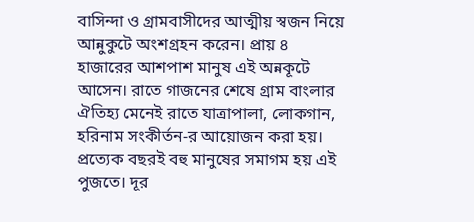বাসিন্দা ও গ্রামবাসীদের আত্মীয় স্বজন নিয়ে আন্নুকুটে অংশগ্রহন করেন। প্রায় ৪ হাজারের আশপাশ মানুষ এই অন্নকূটে আসেন। রাতে গাজনের শেষে গ্রাম বাংলার ঐতিহ্য মেনেই রাতে যাত্রাপালা, লোকগান, হরিনাম সংকীর্তন-র আয়োজন করা হয়। প্রত্যেক বছরই বহু মানুষের সমাগম হয় এই পুজতে। দূর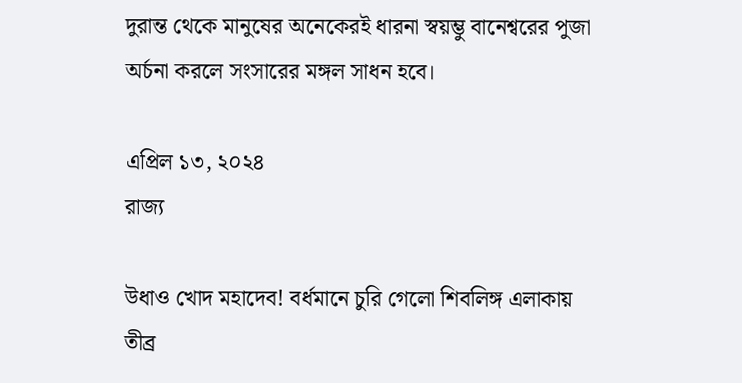দুরান্ত থেকে মানুষের অনেকেরই ধারনা স্বয়ম্ভু বানেশ্বরের পুজা অর্চনা করলে সংসারের মঙ্গল সাধন হবে।

এপ্রিল ১৩, ২০২৪
রাজ্য

উধাও খোদ মহাদেব! বর্ধমানে চুরি গেলো শিবলিঙ্গ এলাকায় তীব্র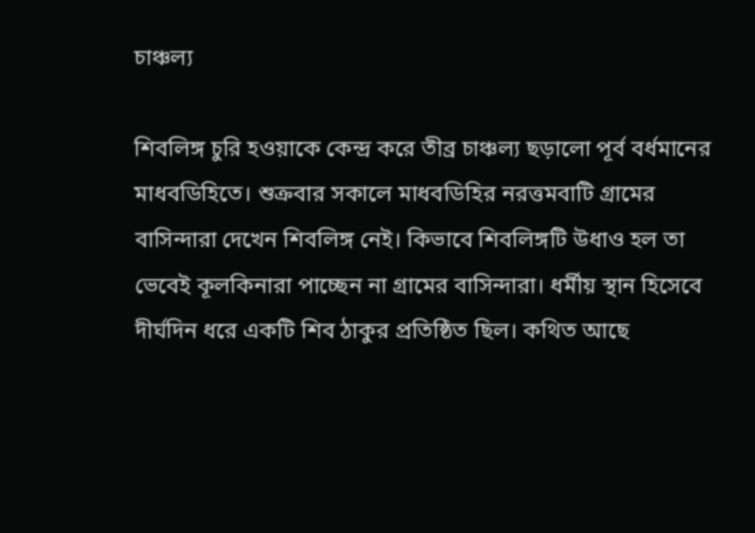চাঞ্চল্য

শিবলিঙ্গ চুরি হওয়াকে কেন্দ্র করে তীব্র চাঞ্চল্য ছড়ালো পূর্ব বর্ধমানের মাধবডিহিতে। শুক্রবার সকালে মাধবডিহির নরত্তমবাটি গ্রামের বাসিন্দারা দেখেন শিবলিঙ্গ নেই। কিভাবে শিবলিঙ্গটি উধাও হল তা ভেবেই কূলকিনারা পাচ্ছেন না গ্রামের বাসিন্দারা। ধর্মীয় স্থান হিসেবে দীর্ঘদিন ধরে একটি শিব ঠাকুর প্রতিষ্ঠিত ছিল। কথিত আছে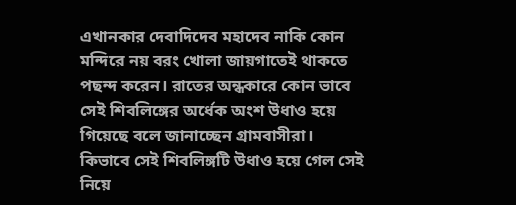এখানকার দেবাদিদেব মহাদেব নাকি কোন মন্দিরে নয় বরং খোলা জায়গাতেই থাকতে পছন্দ করেন। রাতের অন্ধকারে কোন ভাবে সেই শিবলিঙ্গের অর্ধেক অংশ উধাও হয়ে গিয়েছে বলে জানাচ্ছেন গ্রামবাসীরা। কিভাবে সেই শিবলিঙ্গটি উধাও হয়ে গেল সেই নিয়ে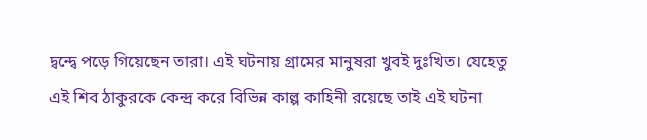দ্বন্দ্বে পড়ে গিয়েছেন তারা। এই ঘটনায় গ্রামের মানুষরা খুবই দুঃখিত। যেহেতু এই শিব ঠাকুরকে কেন্দ্র করে বিভিন্ন কাল্প কাহিনী রয়েছে তাই এই ঘটনা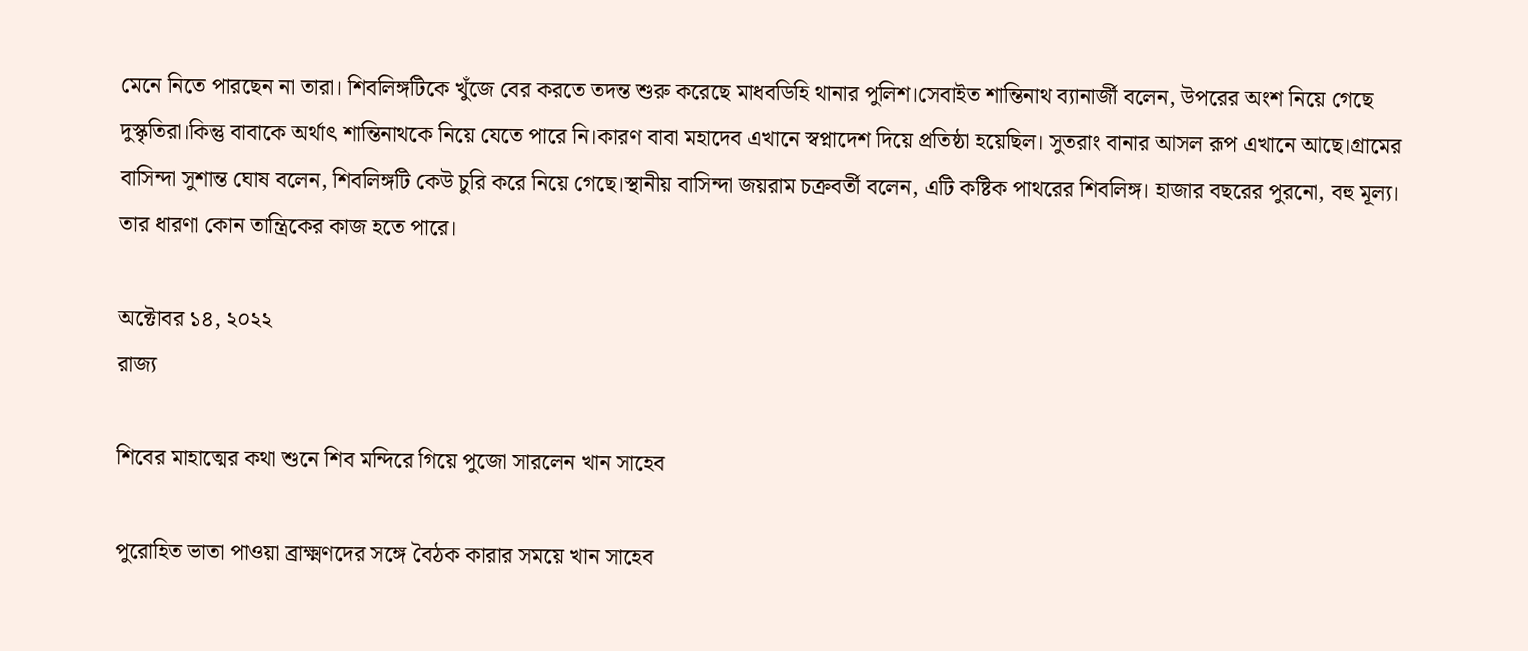মেনে নিতে পারছেন না তারা। শিবলিঙ্গটিকে খুঁজে বের করতে তদন্ত শুরু করেছে মাধবডিহি থানার পুলিশ।সেবাইত শান্তিনাথ ব্যানার্জী বলেন, উপরের অংশ নিয়ে গেছে দুস্কৃতিরা।কিন্তু বাবাকে অর্থাৎ শান্তিনাথকে নিয়ে যেতে পারে নি।কারণ বাবা মহাদেব এখানে স্বপ্নাদেশ দিয়ে প্রতিষ্ঠা হয়েছিল। সুতরাং বানার আসল রূপ এখানে আছে।গ্রামের বাসিন্দা সুশান্ত ঘোষ বলেন, শিবলিঙ্গটি কেউ চুরি করে নিয়ে গেছে।স্থানীয় বাসিন্দা জয়রাম চক্রবর্তী বলেন, এটি কষ্টিক পাথরের শিবলিঙ্গ। হাজার বছরের পুরনো, বহু মূল্য। তার ধারণা কোন তান্ত্রিকের কাজ হতে পারে।

অক্টোবর ১৪, ২০২২
রাজ্য

শিবের মাহাত্মের কথা শুনে শিব মন্দিরে গিয়ে পুজো সারলেন খান সাহেব

পুরোহিত ভাতা পাওয়া ব্রাক্ষ্মণদের সঙ্গে বৈঠক কারার সময়ে খান সাহেব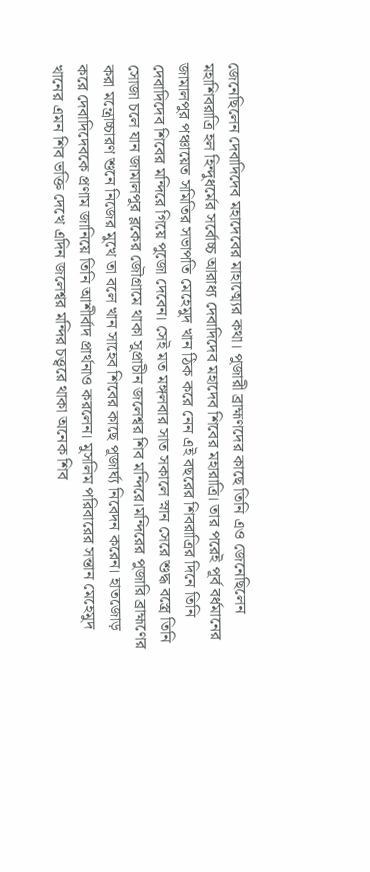জেনেছিলেন দেবাদিদেব মহাদেবের মাহাত্ম্যের কথা। পুজারী ব্রাহ্মণদের কাছে তিনি এও জেনেছিলেন মহাশিবরাত্রি হল হিন্দুধর্মের সর্বোচ্চ আরাধ্য দেবাদিদেব মহাদেব শিবের মহারাত্রি। তার পরেই পূর্ব বর্ধমানের জামালপুর পঞ্চায়েত সমিতির সভাপতি মেহেমুদ খান ঠিক করে নেন এই বছরের শিবরাত্রির দিনে তিনি দেবাদিদেব শিবের মন্দিরে গিয়ে পুজো দেবেন। সেই মত মঙ্গলবার সাত সকালে স্নান সেরে শুদ্ধ বস্ত্রে তিনি সোজা চলে যান জামালপুর ব্লকের জৌগ্রামে থাকা সুপ্রাচীন জলেশ্বর শিব মন্দিরে।মন্দিরের পুজারি ব্রাহ্মণের করা মন্ত্রোচ্চারণ শুনে নিজের মুখে তা বলে খান সাহেব শিবের কাছে পূজার্ঘ্য নিবেদন করেন। হাতজোড় করে দেবাদিদেবকে প্রণাম জানিয়ে তিনি আশীর্বাদ প্রার্থনাও করলেন। মুসলিম পরিবারের সন্তান মেহেমুদ খানের এমন শিব ভক্তি দেখে এদিন জলেশ্বর মন্দির চত্ত্বরে থাকা অনেক শিব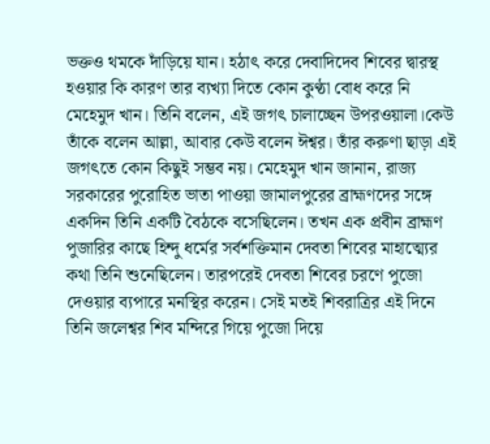ভক্তও থমকে দাঁড়িয়ে যান। হঠাৎ করে দেবাদিদেব শিবের দ্বারস্থ হওয়ার কি কারণ তার ব্যখ্যা দিতে কোন কুণ্ঠা বোধ করে নি মেহেমুদ খান। তিনি বলেন, এই জগৎ চালাচ্ছেন উপরওয়ালা।কেউ তাঁকে বলেন আল্লা, আবার কেউ বলেন ঈশ্বর। তাঁর করুণা ছাড়া এই জগৎতে কোন কিছুই সম্ভব নয়। মেহেমুদ খান জানান, রাজ্য সরকারের পুরোহিত ভাতা পাওয়া জামালপুরের ব্রাহ্মণদের সঙ্গে একদিন তিনি একটি বৈঠকে বসেছিলেন। তখন এক প্রবীন ব্রাহ্মণ পুজারির কাছে হিন্দু ধর্মের সর্বশক্তিমান দেবতা শিবের মাহাত্ম্যের কথা তিনি শুনেছিলেন। তারপরেই দেবতা শিবের চরণে পুজো দেওয়ার ব্যপারে মনস্থির করেন। সেই মতই শিবরাত্রির এই দিনে তিনি জলেশ্বর শিব মন্দিরে গিয়ে পুজো দিয়ে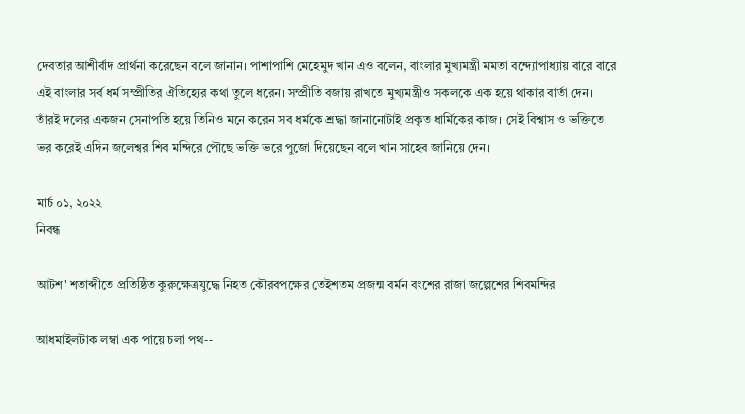দেবতার আশীর্বাদ প্রার্থনা করেছেন বলে জানান। পাশাপাশি মেহেমুদ খান এও বলেন, বাংলার মুখ্যমন্ত্রী মমতা বন্দ্যোপাধ্যায় বারে বারে এই বাংলার সর্ব ধর্ম সম্প্রীতির ঐতিহ্যের কথা তুলে ধরেন। সম্প্রীতি বজায় রাখতে মুখ্যমন্ত্রীও সকলকে এক হয়ে থাকার বার্তা দেন। তাঁরই দলের একজন সেনাপতি হয়ে তিনিও মনে করেন সব ধর্মকে শ্রদ্ধা জানানোটাই প্রকৃত ধার্মিকের কাজ। সেই বিশ্বাস ও ভক্তিতে ভর করেই এদিন জলেশ্বর শিব মন্দিরে পৌছে ভক্তি ভরে পুজো দিয়েছেন বলে খান সাহেব জানিয়ে দেন।

মার্চ ০১, ২০২২
নিবন্ধ

আটশ' শতাব্দীতে প্রতিষ্ঠিত কুরুক্ষেত্রযুদ্ধে নিহত কৌরবপক্ষের তেইশতম প্রজন্ম বর্মন বংশের রাজা জল্পেশের শিবমন্দির

আধমাইলটাক লম্বা এক পায়ে চলা পথ--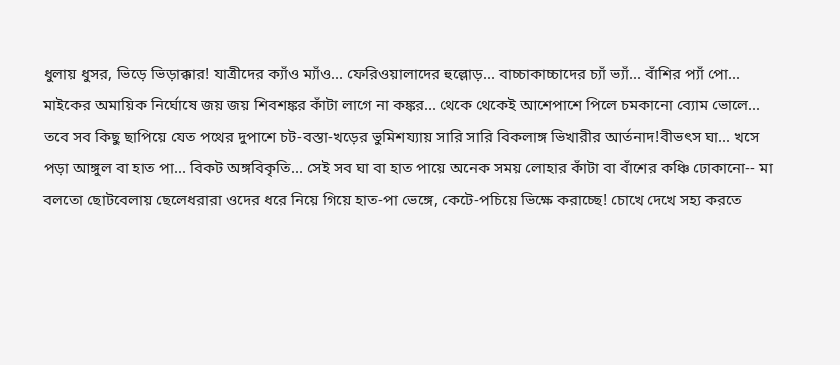ধুলায় ধুসর, ভিড়ে ভিড়াক্কার! যাত্রীদের ক্যাঁও ম্যাঁও... ফেরিওয়ালাদের হুল্লোড়... বাচ্চাকাচ্চাদের চ্যাঁ ভ্যাঁ... বাঁশির প্যাঁ পো... মাইকের অমায়িক নির্ঘোষে জয় জয় শিবশঙ্কর কাঁটা লাগে না কঙ্কর... থেকে থেকেই আশেপাশে পিলে চমকানো ব্যোম ভোলে... তবে সব কিছু ছাপিয়ে যেত পথের দুপাশে চট-বস্তা-খড়ের ভুমিশয্যায় সারি সারি বিকলাঙ্গ ভিখারীর আর্তনাদ!বীভৎস ঘা... খসে পড়া আঙ্গুল বা হাত পা... বিকট অঙ্গবিকৃতি... সেই সব ঘা বা হাত পায়ে অনেক সময় লোহার কাঁটা বা বাঁশের কঞ্চি ঢোকানো-- মা বলতো ছোটবেলায় ছেলেধরারা ওদের ধরে নিয়ে গিয়ে হাত-পা ভেঙ্গে, কেটে-পচিয়ে ভিক্ষে করাচ্ছে! চোখে দেখে সহ্য করতে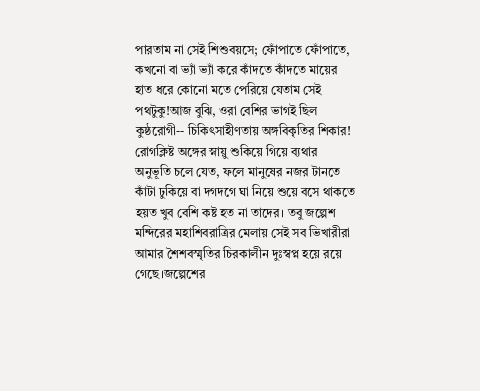পারতাম না সেই শিশুবয়সে; ফোঁপাতে ফোঁপাতে, কখনো বা ভ্যাঁ ভ্যাঁ করে কাঁদতে কাঁদতে মায়ের হাত ধরে কোনো মতে পেরিয়ে যেতাম সেই পথটুকু!আজ বুঝি, ওরা বেশির ভাগই ছিল কুষ্ঠরোগী-- চিকিৎসাহীণতায় অঙ্গবিকৃতির শিকার! রোগক্লিষ্ট অঙ্গের স্নায়ু শুকিয়ে গিয়ে ব্যথার অনুভূতি চলে যেত, ফলে মানুষের নজর টানতে কাঁটা ঢুকিয়ে বা দগদগে ঘা নিয়ে শুয়ে বসে থাকতে হয়ত খুব বেশি কষ্ট হত না তাদের। তবু জল্পেশ মন্দিরের মহাশিবরাত্রির মেলায় সেই সব ভিখারীরা আমার শৈশবস্মৃতির চিরকালীন দুঃস্বপ্ন হয়ে রয়ে গেছে।জল্পেশের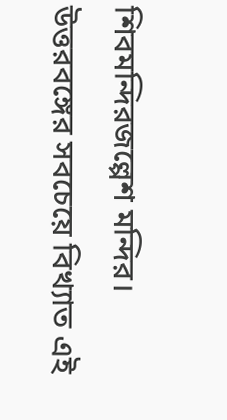শিবমন্দিরজল্পেশ মন্দির। উত্তরবঙ্গের সবচেয়ে বিখ্যাত এই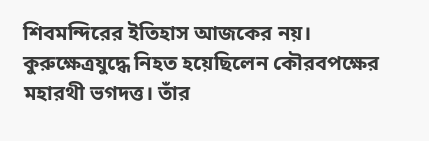শিবমন্দিরের ইতিহাস আজকের নয়। কুরুক্ষেত্রযুদ্ধে নিহত হয়েছিলেন কৌরবপক্ষের মহারথী ভগদত্ত। তাঁর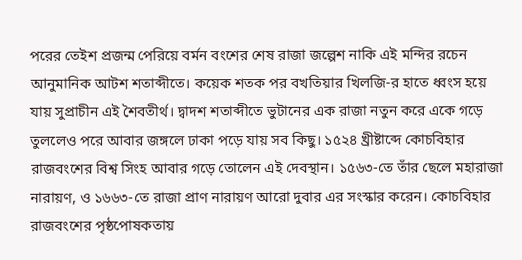পরের তেইশ প্রজন্ম পেরিয়ে বর্মন বংশের শেষ রাজা জল্পেশ নাকি এই মন্দির রচেন আনুমানিক আটশ শতাব্দীতে। কয়েক শতক পর বখতিয়ার খিলজি-র হাতে ধ্বংস হয়ে যায় সুপ্রাচীন এই শৈবতীর্থ। দ্বাদশ শতাব্দীতে ভুটানের এক রাজা নতুন করে একে গড়ে তুললেও পরে আবার জঙ্গলে ঢাকা পড়ে যায় সব কিছু। ১৫২৪ খ্রীষ্টাব্দে কোচবিহার রাজবংশের বিশ্ব সিংহ আবার গড়ে তোলেন এই দেবস্থান। ১৫৬৩-তে তাঁর ছেলে মহারাজা নারায়ণ, ও ১৬৬৩-তে রাজা প্রাণ নারায়ণ আরো দুবার এর সংস্কার করেন। কোচবিহার রাজবংশের পৃষ্ঠপোষকতায়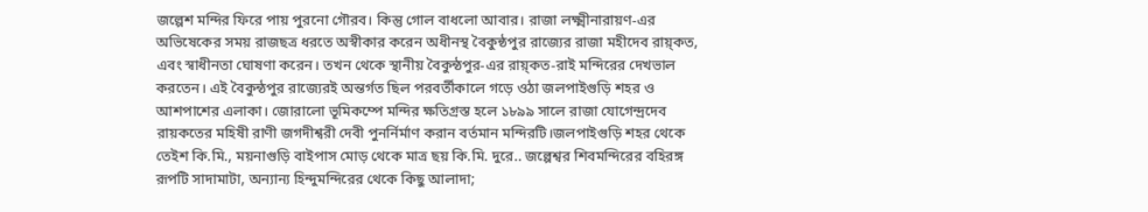জল্পেশ মন্দির ফিরে পায় পুরনো গৌরব। কিন্তু গোল বাধলো আবার। রাজা লক্ষ্মীনারায়ণ-এর অভিষেকের সময় রাজছত্র ধরতে অস্বীকার করেন অধীনস্থ বৈকুন্ঠপুর রাজ্যের রাজা মহীদেব রায়্কত, এবং স্বাধীনতা ঘোষণা করেন। তখন থেকে স্থানীয় বৈকুন্ঠপুর-এর রায়্কত-রাই মন্দিরের দেখভাল করতেন। এই বৈকুন্ঠপুর রাজ্যেরই অন্তর্গত ছিল পরবর্তীকালে গড়ে ওঠা জলপাইগুড়ি শহর ও আশপাশের এলাকা। জোরালো ভূমিকম্পে মন্দির ক্ষতিগ্রস্ত হলে ১৮৯৯ সালে রাজা যোগেন্দ্রদেব রায়কতের মহিষী রাণী জগদীশ্বরী দেবী পুনর্নির্মাণ করান বর্তমান মন্দিরটি।জলপাইগুড়ি শহর থেকে তেইশ কি.মি., ময়নাগুড়ি বাইপাস মোড় থেকে মাত্র ছয় কি.মি. দুরে.. জল্পেশ্বর শিবমন্দিরের বহিরঙ্গ রূপটি সাদামাটা, অন্যান্য হিন্দুমন্দিরের থেকে কিছু আলাদা;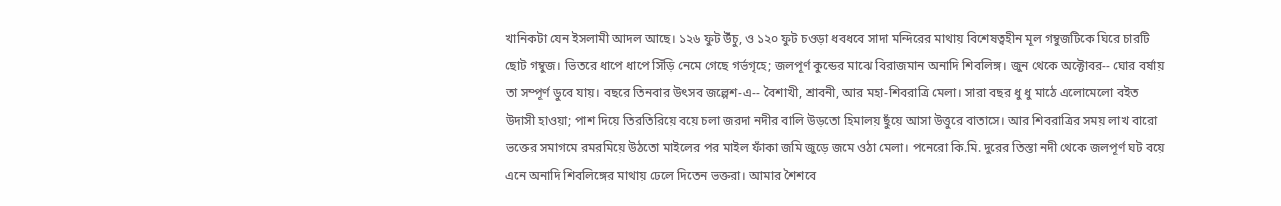খানিকটা যেন ইসলামী আদল আছে। ১২৬ ফুট উঁচু, ও ১২০ ফুট চওড়া ধবধবে সাদা মন্দিরের মাথায় বিশেষত্বহীন মূল গম্বুজটিকে ঘিরে চারটি ছোট গম্বুজ। ভিতরে ধাপে ধাপে সিঁড়ি নেমে গেছে গর্ভগৃহে; জলপূর্ণ কুন্ডের মাঝে বিরাজমান অনাদি শিবলিঙ্গ। জুন থেকে অক্টোবর-- ঘোর বর্ষায় তা সম্পূর্ণ ডুবে যায়। বছরে তিনবার উৎসব জল্পেশ-এ-- বৈশাখী, শ্রাবনী, আর মহা-শিবরাত্রি মেলা। সারা বছর ধু ধু মাঠে এলোমেলো বইত উদাসী হাওয়া; পাশ দিয়ে তিরতিরিয়ে বয়ে চলা জরদা নদীর বালি উড়তো হিমালয় ছুঁয়ে আসা উত্তুরে বাতাসে। আর শিবরাত্রির সময় লাখ বারো ভক্তের সমাগমে রমরমিয়ে উঠতো মাইলের পর মাইল ফাঁকা জমি জুড়ে জমে ওঠা মেলা। পনেরো কি.মি. দুরের তিস্তা নদী থেকে জলপূর্ণ ঘট বয়ে এনে অনাদি শিবলিঙ্গের মাথায় ঢেলে দিতেন ভক্তরা। আমার শৈশবে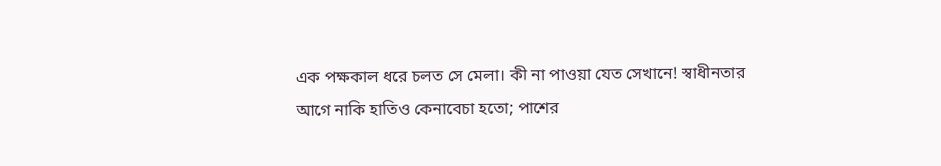এক পক্ষকাল ধরে চলত সে মেলা। কী না পাওয়া যেত সেখানে! স্বাধীনতার আগে নাকি হাতিও কেনাবেচা হতো; পাশের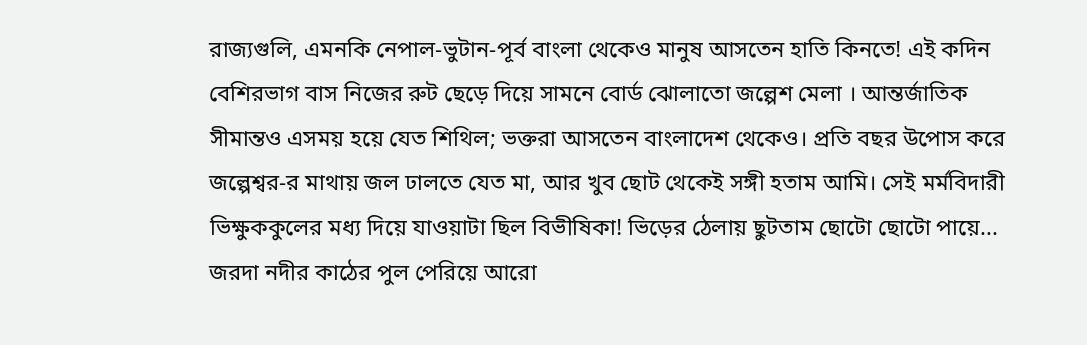রাজ্যগুলি, এমনকি নেপাল-ভুটান-পূর্ব বাংলা থেকেও মানুষ আসতেন হাতি কিনতে! এই কদিন বেশিরভাগ বাস নিজের রুট ছেড়ে দিয়ে সামনে বোর্ড ঝোলাতো জল্পেশ মেলা । আন্তর্জাতিক সীমান্তও এসময় হয়ে যেত শিথিল; ভক্তরা আসতেন বাংলাদেশ থেকেও। প্রতি বছর উপোস করে জল্পেশ্বর-র মাথায় জল ঢালতে যেত মা, আর খুব ছোট থেকেই সঙ্গী হতাম আমি। সেই মর্মবিদারী ভিক্ষুককুলের মধ্য দিয়ে যাওয়াটা ছিল বিভীষিকা! ভিড়ের ঠেলায় ছুটতাম ছোটো ছোটো পায়ে... জরদা নদীর কাঠের পুল পেরিয়ে আরো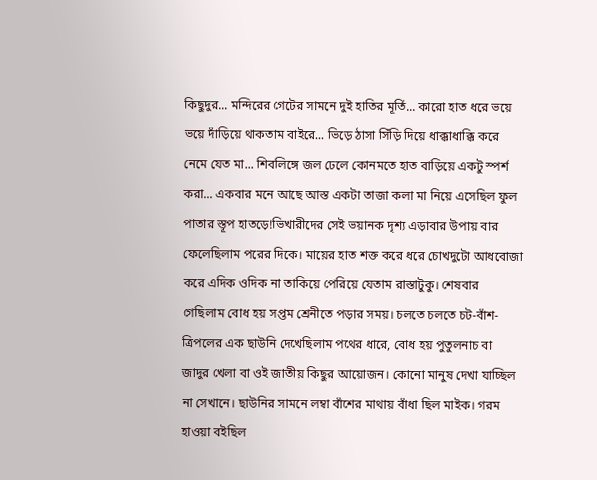কিছুদুর... মন্দিরের গেটের সামনে দুই হাতির মূর্তি... কারো হাত ধরে ভয়ে ভয়ে দাঁড়িয়ে থাকতাম বাইরে... ভিড়ে ঠাসা সিঁড়ি দিয়ে ধাক্কাধাক্কি করে নেমে যেত মা... শিবলিঙ্গে জল ঢেলে কোনমতে হাত বাড়িয়ে একটু স্পর্শ করা... একবার মনে আছে আস্ত একটা তাজা কলা মা নিয়ে এসেছিল ফুল পাতার স্তূপ হাতড়ে!ভিখারীদের সেই ভয়ানক দৃশ্য এড়াবার উপায় বার ফেলেছিলাম পরের দিকে। মায়ের হাত শক্ত করে ধরে চোখদুটো আধবোজা করে এদিক ওদিক না তাকিয়ে পেরিয়ে যেতাম রাস্তাটুকু। শেষবার গেছিলাম বোধ হয় সপ্তম শ্রেনীতে পড়ার সময়। চলতে চলতে চট-বাঁশ-ত্রিপলের এক ছাউনি দেখেছিলাম পথের ধারে, বোধ হয় পুতুলনাচ বা জাদুর খেলা বা ওই জাতীয় কিছুর আয়োজন। কোনো মানুষ দেখা যাচ্ছিল না সেখানে। ছাউনির সামনে লম্বা বাঁশের মাথায় বাঁধা ছিল মাইক। গরম হাওয়া বইছিল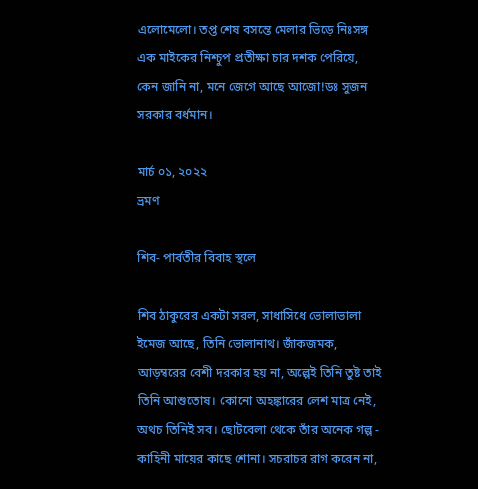এলোমেলো। তপ্ত শেষ বসন্তে মেলার ভিড়ে নিঃসঙ্গ এক মাইকের নিশ্চুপ প্রতীক্ষা চার দশক পেরিয়ে, কেন জানি না, মনে জেগে আছে আজো!ডঃ সুজন সরকার বর্ধমান।

মার্চ ০১, ২০২২
ভ্রমণ

শিব- পার্বতীর বিবাহ স্থলে

শিব ঠাকুরের একটা সরল, সাধাসিধে ভোলাভালা ইমেজ আছে, তিনি ভোলানাথ। জাঁকজমক, আড়ম্বরের বেশী দরকার হয় না, অল্পেই তিনি তুষ্ট তাই তিনি আশুতোষ। কোনো অহঙ্কারের লেশ মাত্র নেই, অথচ তিনিই সব। ছোটবেলা থেকে তাঁর অনেক গল্প - কাহিনী মায়ের কাছে শোনা। সচরাচর রাগ করেন না,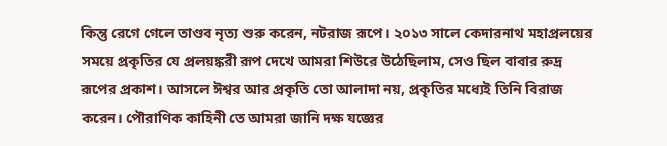কিন্তু রেগে গেলে তাণ্ডব নৃত্য শুরু করেন, নটরাজ রূপে। ২০১৩ সালে কেদারনাথ মহাপ্রলয়ের সময়ে প্রকৃতির যে প্রলয়ঙ্করী রূপ দেখে আমরা শিউরে উঠেছিলাম, সেও ছিল বাবার রুদ্র রূপের প্রকাশ। আসলে ঈশ্বর আর প্রকৃতি তো আলাদা নয়, প্রকৃতির মধ্যেই তিনি বিরাজ করেন। পৌরাণিক কাহিনী তে আমরা জানি দক্ষ যজ্ঞের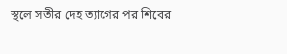স্থলে সতীর দেহ ত্যাগের পর শিবের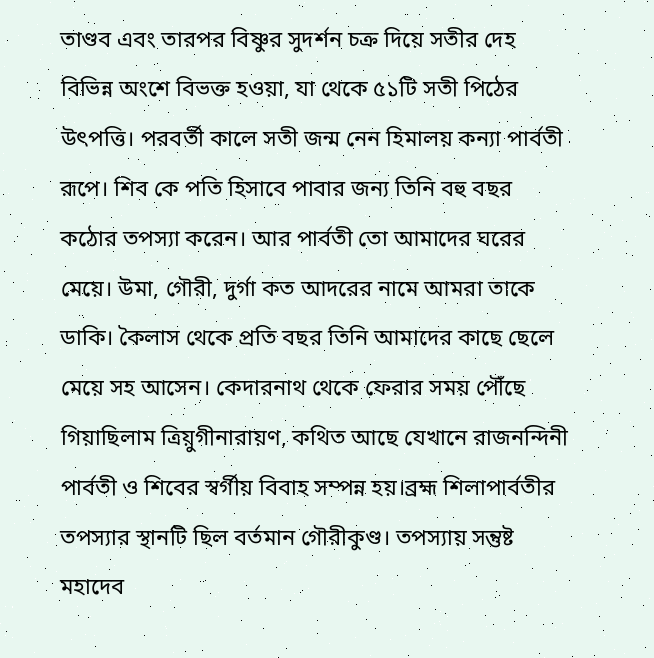তাণ্ডব এবং তারপর বিষ্ণুর সুদর্শন চক্র দিয়ে সতীর দেহ বিভিন্ন অংশে বিভক্ত হওয়া, যা থেকে ৫১টি সতী পিঠের উৎপত্তি। পরবর্তী কালে সতী জন্ম নেন হিমালয় কন্যা পার্বতী রূপে। শিব কে পতি হিসাবে পাবার জন্য তিনি বহু বছর কঠোর তপস্যা করেন। আর পার্বতী তো আমাদের ঘরের মেয়ে। উমা, গৌরী, দুর্গা কত আদরের নামে আমরা তাকে ডাকি। কৈলাস থেকে প্রতি বছর তিনি আমাদের কাছে ছেলে মেয়ে সহ আসেন। কেদারনাথ থেকে ফেরার সময় পৌঁছে গিয়াছিলাম ত্রিয়ুগীনারায়ণ, কথিত আছে যেখানে রাজনন্দিনী পার্বতী ও শিবের স্বর্গীয় বিবাহ সম্পন্ন হয়।ব্রহ্ম শিলাপার্বতীর তপস্যার স্থানটি ছিল বর্তমান গৌরীকুণ্ড। তপস্যায় সন্তুষ্ট মহাদেব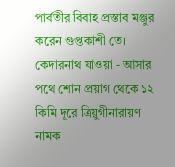পার্বতীর বিবাহ প্রস্তাব মঞ্জুর করেন গুপ্তকাশী তে। কেদারনাথ যাওয়া - আসার পথে শোন প্রয়াগ থেকে ১২ কিমি দূরে ত্রিয়ুগীনারায়ণ নামক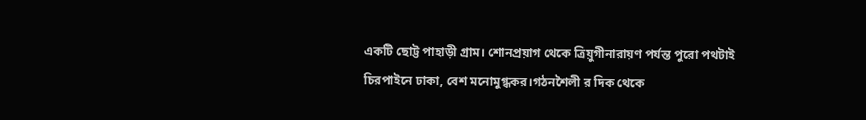একটি ছোট্ট পাহাড়ী গ্রাম। শোনপ্রয়াগ থেকে ত্রিয়ুগীনারায়ণ পর্যন্ত পুরো পথটাই চিরপাইনে ঢাকা, বেশ মনোমুগ্ধকর।গঠনশৈলী র দিক থেকে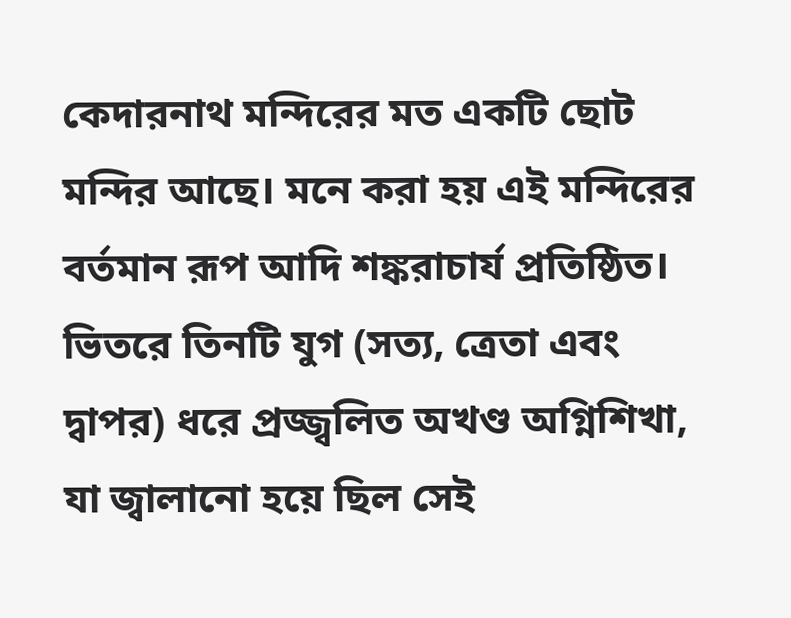কেদারনাথ মন্দিরের মত একটি ছোট মন্দির আছে। মনে করা হয় এই মন্দিরের বর্তমান রূপ আদি শঙ্করাচার্য প্রতিষ্ঠিত। ভিতরে তিনটি যুগ (সত্য, ত্রেতা এবং দ্বাপর) ধরে প্রজ্জ্বলিত অখণ্ড অগ্নিশিখা, যা জ্বালানো হয়ে ছিল সেই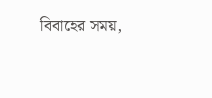বিবাহের সময়,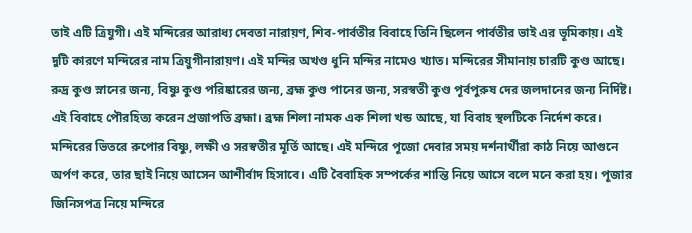তাই এটি ত্রিযুগী। এই মন্দিরের আরাধ্য দেবতা নারায়ণ, শিব-পার্বতীর বিবাহে তিনি ছিলেন পার্বতীর ভাই এর ভূমিকায়। এই দুটি কারণে মন্দিরের নাম ত্রিয়ুগীনারায়ণ। এই মন্দির অখণ্ড ধুনি মন্দির নামেও খ্যাত। মন্দিরের সীমানায় চারটি কুণ্ড আছে। রুদ্র কুণ্ড স্নানের জন্য, বিষ্ণু কুণ্ড পরিষ্কারের জন্য, ব্রহ্ম কুণ্ড পানের জন্য, সরস্বতী কুণ্ড পূর্বপুরুষ দের জলদানের জন্য নির্দিষ্ট। এই বিবাহে পৌরহিত্য করেন প্রজাপতি ব্রহ্মা। ব্রহ্ম শিলা নামক এক শিলা খন্ড আছে, যা বিবাহ স্থলটিকে নির্দেশ করে। মন্দিরের ভিতরে রুপোর বিষ্ণু, লক্ষী ও সরস্বতীর মূর্তি আছে। এই মন্দিরে পূজো দেবার সময় দর্শনার্থীরা কাঠ নিয়ে আগুনে অর্পণ করে, তার ছাই নিয়ে আসেন আশীর্বাদ হিসাবে। এটি বৈবাহিক সম্পর্কের শান্তি নিয়ে আসে বলে মনে করা হয়। পূজার জিনিসপত্র নিয়ে মন্দিরে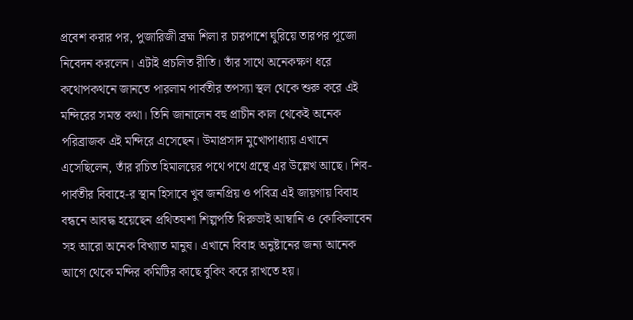প্রবেশ করার পর, পুজারিজী ব্রহ্ম শিলা র চারপাশে ঘুরিয়ে তারপর পূজো নিবেদন করলেন। এটাই প্রচলিত রীতি। তাঁর সাথে অনেকক্ষণ ধরে কথোপকথনে জানতে পারলাম পার্বতীর তপস্যা স্থল থেকে শুরু করে এই মন্দিরের সমস্ত কথা। তিনি জানালেন বহু প্রাচীন কাল থেকেই অনেক পরিব্রাজক এই মন্দিরে এসেছেন। উমাপ্রসাদ মুখোপাধ্যায় এখানে এসেছিলেন, তাঁর রচিত হিমালয়ের পথে পথে গ্রন্থে এর উল্লেখ আছে। শিব-পার্বতীর বিবাহে-র স্থান হিসাবে খুব জনপ্রিয় ও পবিত্র এই জায়গায় বিবাহ বন্ধনে আবদ্ধ হয়েছেন প্রথিতযশা শিল্পপতি ধিরুভাই আম্বানি ও কোকিলাবেন সহ আরো অনেক বিখ্যাত মানুষ। এখানে বিবাহ অনুষ্টানের জন্য আনেক আগে থেকে মন্দির কমিটির কাছে বুকিং করে রাখতে হয়।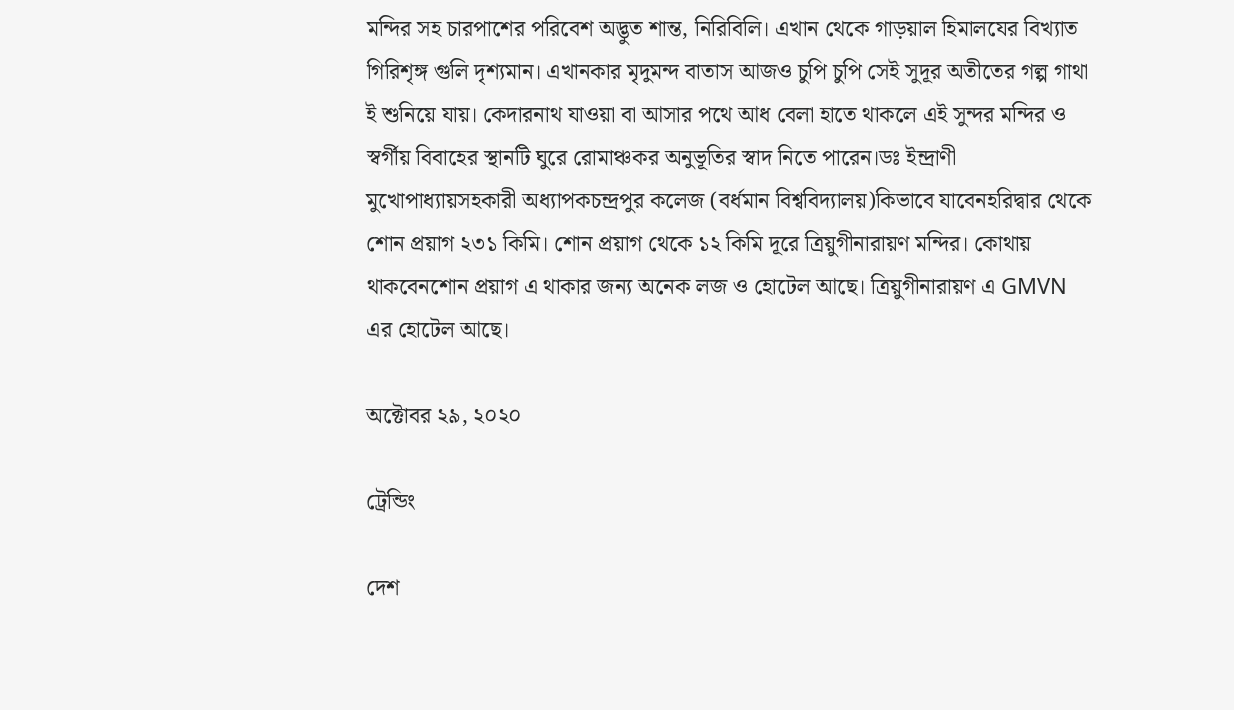মন্দির সহ চারপাশের পরিবেশ অদ্ভুত শান্ত, নিরিবিলি। এখান থেকে গাড়য়াল হিমালযের বিখ্যাত গিরিশৃঙ্গ গুলি দৃশ্যমান। এখানকার মৃদুমন্দ বাতাস আজও চুপি চুপি সেই সুদূর অতীতের গল্প গাথা ই শুনিয়ে যায়। কেদারনাথ যাওয়া বা আসার পথে আধ বেলা হাতে থাকলে এই সুন্দর মন্দির ও স্বর্গীয় বিবাহের স্থানটি ঘুরে রোমাঞ্চকর অনুভূতির স্বাদ নিতে পারেন।ডঃ ইন্দ্রাণী মুখোপাধ্যায়সহকারী অধ্যাপকচন্দ্রপুর কলেজ (বর্ধমান বিশ্ববিদ্যালয়)কিভাবে যাবেনহরিদ্বার থেকে শোন প্রয়াগ ২৩১ কিমি। শোন প্রয়াগ থেকে ১২ কিমি দূরে ত্রিয়ুগীনারায়ণ মন্দির। কোথায় থাকবেনশোন প্রয়াগ এ থাকার জন্য অনেক লজ ও হোটেল আছে। ত্রিয়ুগীনারায়ণ এ GMVN এর হোটেল আছে।

অক্টোবর ২৯, ২০২০

ট্রেন্ডিং

দেশ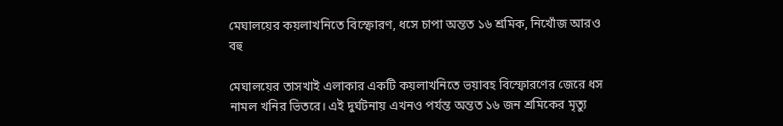মেঘালয়ের কয়লাখনিতে বিস্ফোরণ, ধসে চাপা অন্তত ১৬ শ্রমিক, নিখোঁজ আরও বহু

মেঘালয়ের তাসখাই এলাকার একটি কয়লাখনিতে ভয়াবহ বিস্ফোরণের জেরে ধস নামল খনির ভিতরে। এই দুর্ঘটনায় এখনও পর্যন্ত অন্তত ১৬ জন শ্রমিকের মৃত্যু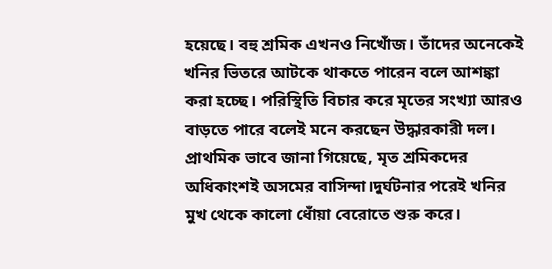হয়েছে। বহু শ্রমিক এখনও নিখোঁজ। তাঁদের অনেকেই খনির ভিতরে আটকে থাকতে পারেন বলে আশঙ্কা করা হচ্ছে। পরিস্থিতি বিচার করে মৃতের সংখ্যা আরও বাড়তে পারে বলেই মনে করছেন উদ্ধারকারী দল। প্রাথমিক ভাবে জানা গিয়েছে, মৃত শ্রমিকদের অধিকাংশই অসমের বাসিন্দা।দুর্ঘটনার পরেই খনির মুখ থেকে কালো ধোঁয়া বেরোতে শুরু করে।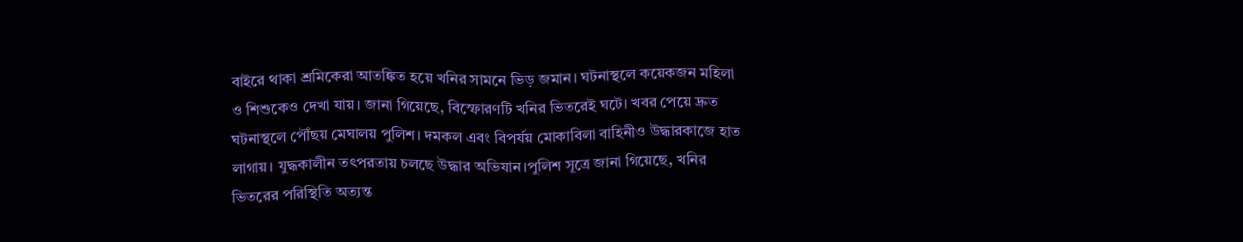বাইরে থাকা শ্রমিকেরা আতঙ্কিত হয়ে খনির সামনে ভিড় জমান। ঘটনাস্থলে কয়েকজন মহিলা ও শিশুকেও দেখা যায়। জানা গিয়েছে, বিস্ফোরণটি খনির ভিতরেই ঘটে। খবর পেয়ে দ্রুত ঘটনাস্থলে পৌঁছয় মেঘালয় পুলিশ। দমকল এবং বিপর্যয় মোকাবিলা বাহিনীও উদ্ধারকাজে হাত লাগায়। যুদ্ধকালীন তৎপরতায় চলছে উদ্ধার অভিযান।পুলিশ সূত্রে জানা গিয়েছে, খনির ভিতরের পরিস্থিতি অত্যন্ত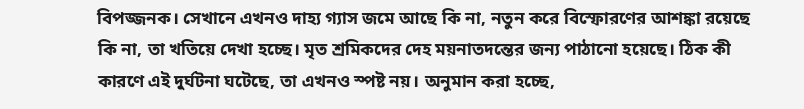বিপজ্জনক। সেখানে এখনও দাহ্য গ্যাস জমে আছে কি না, নতুন করে বিস্ফোরণের আশঙ্কা রয়েছে কি না, তা খতিয়ে দেখা হচ্ছে। মৃত শ্রমিকদের দেহ ময়নাতদন্তের জন্য পাঠানো হয়েছে। ঠিক কী কারণে এই দুর্ঘটনা ঘটেছে, তা এখনও স্পষ্ট নয়। অনুমান করা হচ্ছে,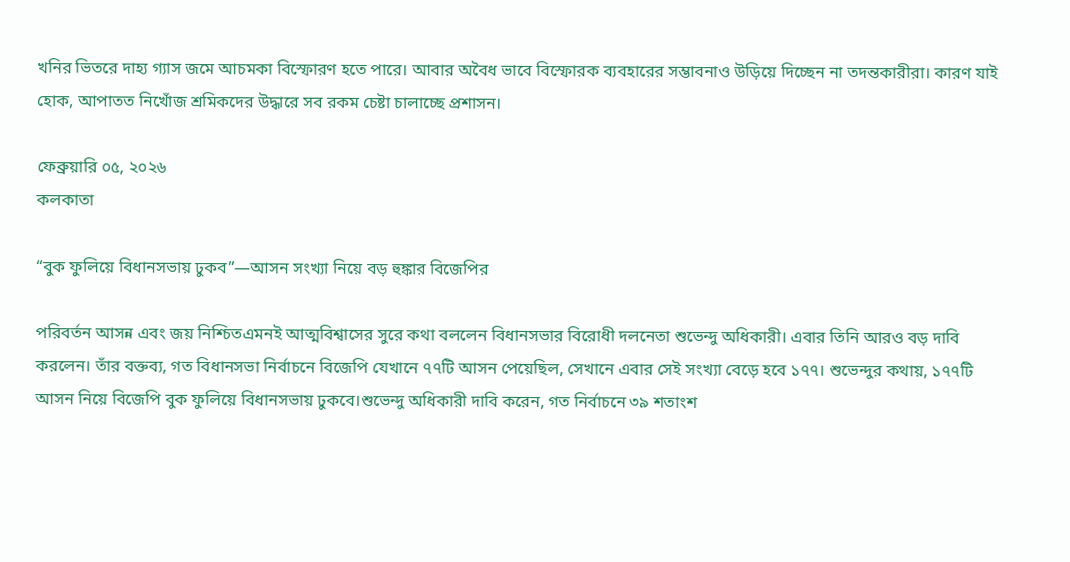খনির ভিতরে দাহ্য গ্যাস জমে আচমকা বিস্ফোরণ হতে পারে। আবার অবৈধ ভাবে বিস্ফোরক ব্যবহারের সম্ভাবনাও উড়িয়ে দিচ্ছেন না তদন্তকারীরা। কারণ যাই হোক, আপাতত নিখোঁজ শ্রমিকদের উদ্ধারে সব রকম চেষ্টা চালাচ্ছে প্রশাসন।

ফেব্রুয়ারি ০৫, ২০২৬
কলকাতা

“বুক ফুলিয়ে বিধানসভায় ঢুকব”—আসন সংখ্যা নিয়ে বড় হুঙ্কার বিজেপির

পরিবর্তন আসন্ন এবং জয় নিশ্চিতএমনই আত্মবিশ্বাসের সুরে কথা বললেন বিধানসভার বিরোধী দলনেতা শুভেন্দু অধিকারী। এবার তিনি আরও বড় দাবি করলেন। তাঁর বক্তব্য, গত বিধানসভা নির্বাচনে বিজেপি যেখানে ৭৭টি আসন পেয়েছিল, সেখানে এবার সেই সংখ্যা বেড়ে হবে ১৭৭। শুভেন্দুর কথায়, ১৭৭টি আসন নিয়ে বিজেপি বুক ফুলিয়ে বিধানসভায় ঢুকবে।শুভেন্দু অধিকারী দাবি করেন, গত নির্বাচনে ৩৯ শতাংশ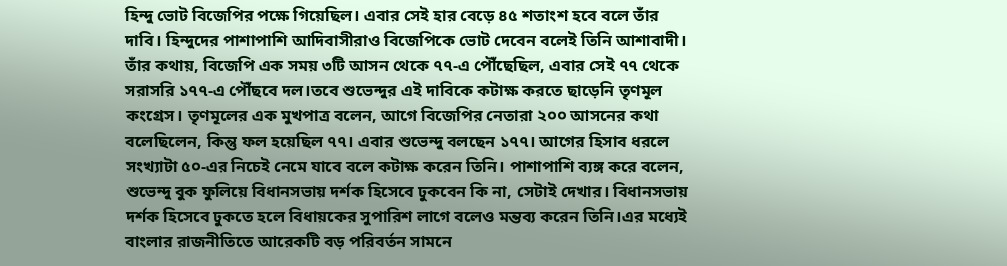হিন্দু ভোট বিজেপির পক্ষে গিয়েছিল। এবার সেই হার বেড়ে ৪৫ শতাংশ হবে বলে তাঁর দাবি। হিন্দুদের পাশাপাশি আদিবাসীরাও বিজেপিকে ভোট দেবেন বলেই তিনি আশাবাদী। তাঁর কথায়, বিজেপি এক সময় ৩টি আসন থেকে ৭৭-এ পৌঁছেছিল, এবার সেই ৭৭ থেকে সরাসরি ১৭৭-এ পৌঁছবে দল।তবে শুভেন্দুর এই দাবিকে কটাক্ষ করতে ছাড়েনি তৃণমূল কংগ্রেস। তৃণমূলের এক মুখপাত্র বলেন, আগে বিজেপির নেতারা ২০০ আসনের কথা বলেছিলেন, কিন্তু ফল হয়েছিল ৭৭। এবার শুভেন্দু বলছেন ১৭৭। আগের হিসাব ধরলে সংখ্যাটা ৫০-এর নিচেই নেমে যাবে বলে কটাক্ষ করেন তিনি। পাশাপাশি ব্যঙ্গ করে বলেন, শুভেন্দু বুক ফুলিয়ে বিধানসভায় দর্শক হিসেবে ঢুকবেন কি না, সেটাই দেখার। বিধানসভায় দর্শক হিসেবে ঢুকতে হলে বিধায়কের সুপারিশ লাগে বলেও মন্তব্য করেন তিনি।এর মধ্যেই বাংলার রাজনীতিতে আরেকটি বড় পরিবর্তন সামনে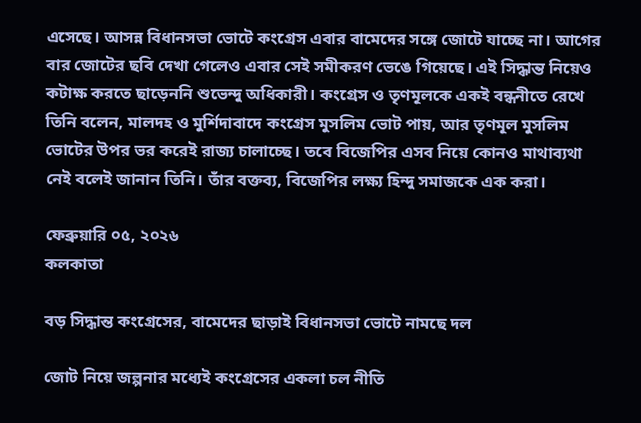এসেছে। আসন্ন বিধানসভা ভোটে কংগ্রেস এবার বামেদের সঙ্গে জোটে যাচ্ছে না। আগের বার জোটের ছবি দেখা গেলেও এবার সেই সমীকরণ ভেঙে গিয়েছে। এই সিদ্ধান্ত নিয়েও কটাক্ষ করতে ছাড়েননি শুভেন্দু অধিকারী। কংগ্রেস ও তৃণমূলকে একই বন্ধনীতে রেখে তিনি বলেন, মালদহ ও মুর্শিদাবাদে কংগ্রেস মুসলিম ভোট পায়, আর তৃণমূল মুসলিম ভোটের উপর ভর করেই রাজ্য চালাচ্ছে। তবে বিজেপির এসব নিয়ে কোনও মাথাব্যথা নেই বলেই জানান তিনি। তাঁর বক্তব্য, বিজেপির লক্ষ্য হিন্দু সমাজকে এক করা।

ফেব্রুয়ারি ০৫, ২০২৬
কলকাতা

বড় সিদ্ধান্ত কংগ্রেসের, বামেদের ছাড়াই বিধানসভা ভোটে নামছে দল

জোট নিয়ে জল্পনার মধ্যেই কংগ্রেসের একলা চল নীতি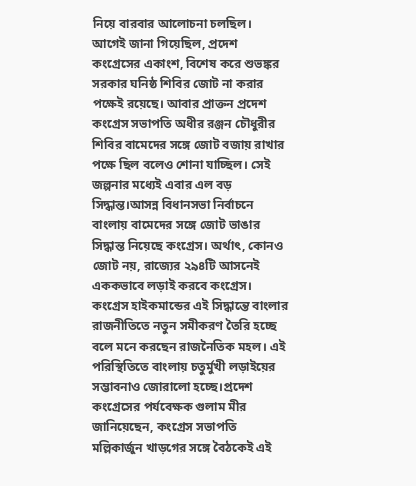নিয়ে বারবার আলোচনা চলছিল। আগেই জানা গিয়েছিল, প্রদেশ কংগ্রেসের একাংশ, বিশেষ করে শুভঙ্কর সরকার ঘনিষ্ঠ শিবির জোট না করার পক্ষেই রয়েছে। আবার প্রাক্তন প্রদেশ কংগ্রেস সভাপতি অধীর রঞ্জন চৌধুরীর শিবির বামেদের সঙ্গে জোট বজায় রাখার পক্ষে ছিল বলেও শোনা যাচ্ছিল। সেই জল্পনার মধ্যেই এবার এল বড় সিদ্ধান্ত।আসন্ন বিধানসভা নির্বাচনে বাংলায় বামেদের সঙ্গে জোট ভাঙার সিদ্ধান্ত নিয়েছে কংগ্রেস। অর্থাৎ, কোনও জোট নয়, রাজ্যের ২৯৪টি আসনেই এককভাবে লড়াই করবে কংগ্রেস। কংগ্রেস হাইকমান্ডের এই সিদ্ধান্তে বাংলার রাজনীতিতে নতুন সমীকরণ তৈরি হচ্ছে বলে মনে করছেন রাজনৈতিক মহল। এই পরিস্থিতিতে বাংলায় চতুর্মুখী লড়াইয়ের সম্ভাবনাও জোরালো হচ্ছে।প্রদেশ কংগ্রেসের পর্যবেক্ষক গুলাম মীর জানিয়েছেন, কংগ্রেস সভাপতি মল্লিকার্জুন খাড়গের সঙ্গে বৈঠকেই এই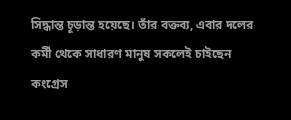সিদ্ধান্ত চূড়ান্ত হয়েছে। তাঁর বক্তব্য, এবার দলের কর্মী থেকে সাধারণ মানুষ সকলেই চাইছেন কংগ্রেস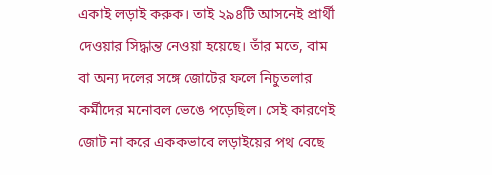একাই লড়াই করুক। তাই ২৯৪টি আসনেই প্রার্থী দেওয়ার সিদ্ধান্ত নেওয়া হয়েছে। তাঁর মতে, বাম বা অন্য দলের সঙ্গে জোটের ফলে নিচুতলার কর্মীদের মনোবল ভেঙে পড়েছিল। সেই কারণেই জোট না করে এককভাবে লড়াইয়ের পথ বেছে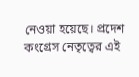নেওয়া হয়েছে। প্রদেশ কংগ্রেস নেতৃত্বের এই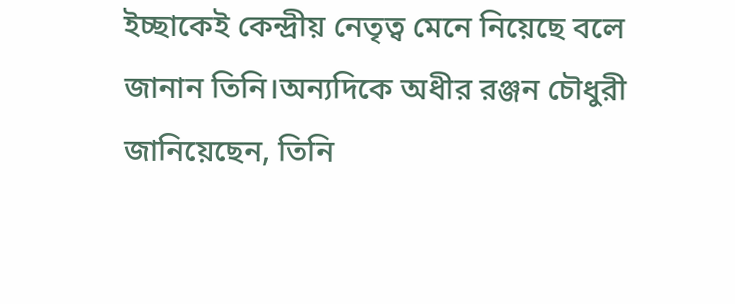ইচ্ছাকেই কেন্দ্রীয় নেতৃত্ব মেনে নিয়েছে বলে জানান তিনি।অন্যদিকে অধীর রঞ্জন চৌধুরী জানিয়েছেন, তিনি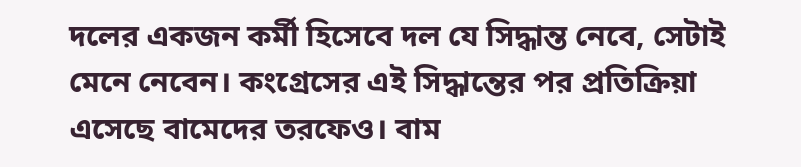দলের একজন কর্মী হিসেবে দল যে সিদ্ধান্ত নেবে, সেটাই মেনে নেবেন। কংগ্রেসের এই সিদ্ধান্তের পর প্রতিক্রিয়া এসেছে বামেদের তরফেও। বাম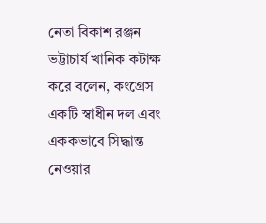নেতা বিকাশ রঞ্জন ভট্টাচার্য খানিক কটাক্ষ করে বলেন, কংগ্রেস একটি স্বাধীন দল এবং এককভাবে সিদ্ধান্ত নেওয়ার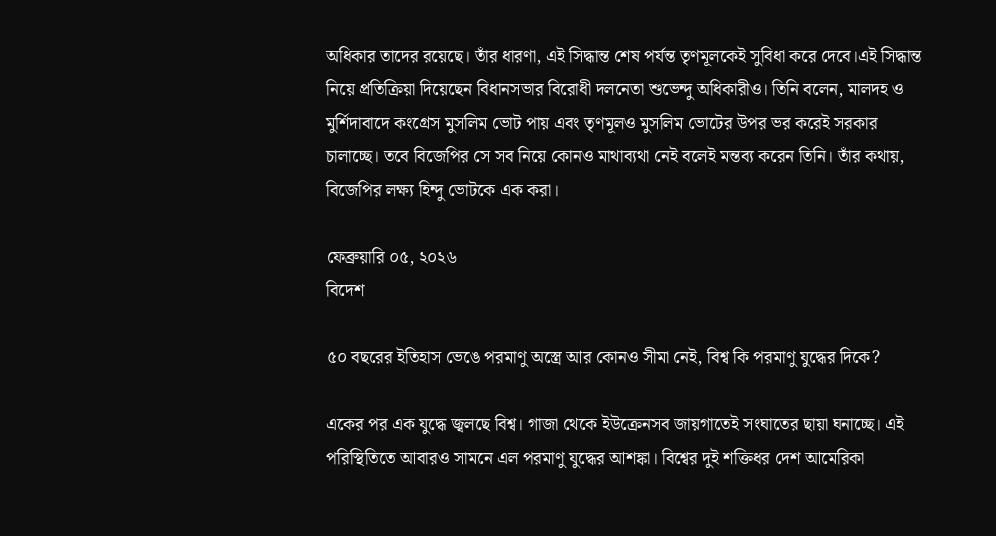অধিকার তাদের রয়েছে। তাঁর ধারণা, এই সিদ্ধান্ত শেষ পর্যন্ত তৃণমূলকেই সুবিধা করে দেবে।এই সিদ্ধান্ত নিয়ে প্রতিক্রিয়া দিয়েছেন বিধানসভার বিরোধী দলনেতা শুভেন্দু অধিকারীও। তিনি বলেন, মালদহ ও মুর্শিদাবাদে কংগ্রেস মুসলিম ভোট পায় এবং তৃণমূলও মুসলিম ভোটের উপর ভর করেই সরকার চালাচ্ছে। তবে বিজেপির সে সব নিয়ে কোনও মাথাব্যথা নেই বলেই মন্তব্য করেন তিনি। তাঁর কথায়, বিজেপির লক্ষ্য হিন্দু ভোটকে এক করা।

ফেব্রুয়ারি ০৫, ২০২৬
বিদেশ

৫০ বছরের ইতিহাস ভেঙে পরমাণু অস্ত্রে আর কোনও সীমা নেই, বিশ্ব কি পরমাণু যুদ্ধের দিকে?

একের পর এক যুদ্ধে জ্বলছে বিশ্ব। গাজা থেকে ইউক্রেনসব জায়গাতেই সংঘাতের ছায়া ঘনাচ্ছে। এই পরিস্থিতিতে আবারও সামনে এল পরমাণু যুদ্ধের আশঙ্কা। বিশ্বের দুই শক্তিধর দেশ আমেরিকা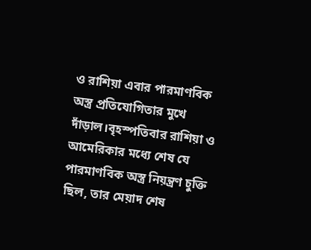ও রাশিয়া এবার পারমাণবিক অস্ত্র প্রতিযোগিতার মুখে দাঁড়াল।বৃহস্পতিবার রাশিয়া ও আমেরিকার মধ্যে শেষ যে পারমাণবিক অস্ত্র নিয়ন্ত্রণ চুক্তি ছিল, তার মেয়াদ শেষ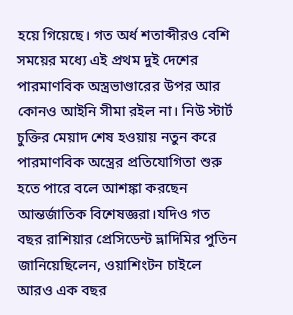হয়ে গিয়েছে। গত অর্ধ শতাব্দীরও বেশি সময়ের মধ্যে এই প্রথম দুই দেশের পারমাণবিক অস্ত্রভাণ্ডারের উপর আর কোনও আইনি সীমা রইল না। নিউ স্টার্ট চুক্তির মেয়াদ শেষ হওয়ায় নতুন করে পারমাণবিক অস্ত্রের প্রতিযোগিতা শুরু হতে পারে বলে আশঙ্কা করছেন আন্তর্জাতিক বিশেষজ্ঞরা।যদিও গত বছর রাশিয়ার প্রেসিডেন্ট ভ্লাদিমির পুতিন জানিয়েছিলেন, ওয়াশিংটন চাইলে আরও এক বছর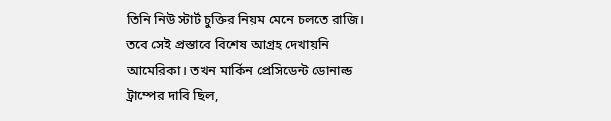তিনি নিউ স্টার্ট চুক্তির নিয়ম মেনে চলতে রাজি। তবে সেই প্রস্তাবে বিশেষ আগ্রহ দেখায়নি আমেরিকা। তখন মার্কিন প্রেসিডেন্ট ডোনাল্ড ট্রাম্পের দাবি ছিল,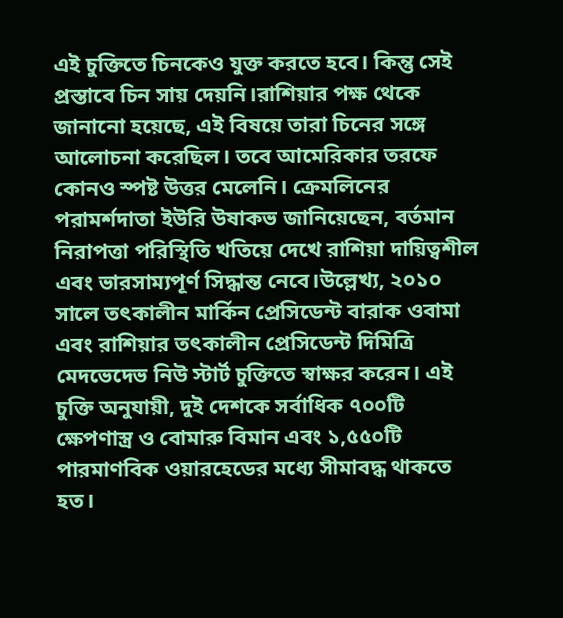এই চুক্তিতে চিনকেও যুক্ত করতে হবে। কিন্তু সেই প্রস্তাবে চিন সায় দেয়নি।রাশিয়ার পক্ষ থেকে জানানো হয়েছে, এই বিষয়ে তারা চিনের সঙ্গে আলোচনা করেছিল। তবে আমেরিকার তরফে কোনও স্পষ্ট উত্তর মেলেনি। ক্রেমলিনের পরামর্শদাতা ইউরি উষাকভ জানিয়েছেন, বর্তমান নিরাপত্তা পরিস্থিতি খতিয়ে দেখে রাশিয়া দায়িত্বশীল এবং ভারসাম্যপূর্ণ সিদ্ধান্ত নেবে।উল্লেখ্য, ২০১০ সালে তৎকালীন মার্কিন প্রেসিডেন্ট বারাক ওবামা এবং রাশিয়ার তৎকালীন প্রেসিডেন্ট দিমিত্রি মেদভেদেভ নিউ স্টার্ট চুক্তিতে স্বাক্ষর করেন। এই চুক্তি অনুযায়ী, দুই দেশকে সর্বাধিক ৭০০টি ক্ষেপণাস্ত্র ও বোমারু বিমান এবং ১,৫৫০টি পারমাণবিক ওয়ারহেডের মধ্যে সীমাবদ্ধ থাকতে হত।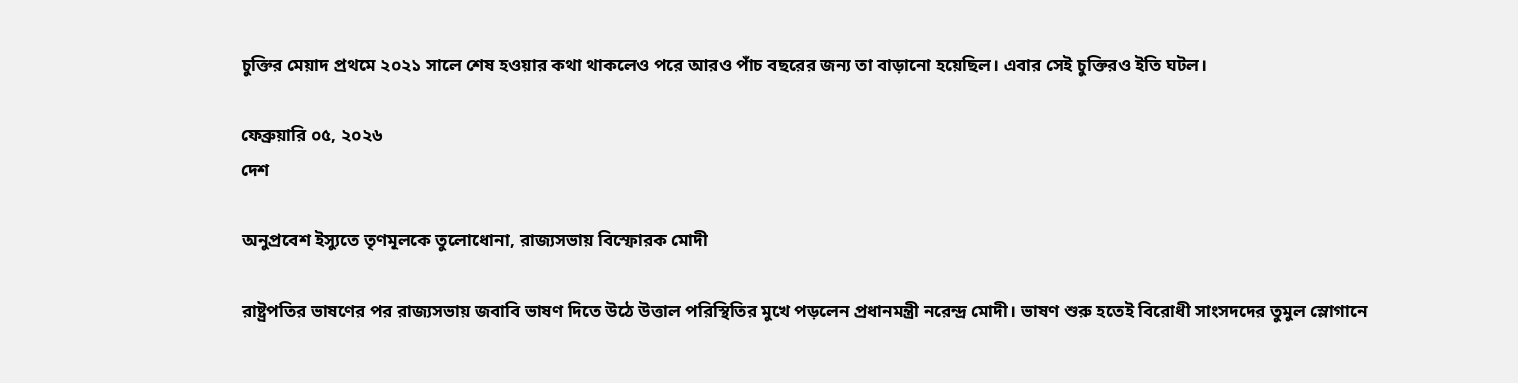চুক্তির মেয়াদ প্রথমে ২০২১ সালে শেষ হওয়ার কথা থাকলেও পরে আরও পাঁচ বছরের জন্য তা বাড়ানো হয়েছিল। এবার সেই চুক্তিরও ইতি ঘটল।

ফেব্রুয়ারি ০৫, ২০২৬
দেশ

অনুপ্রবেশ ইস্যুতে তৃণমূলকে তুলোধোনা, রাজ্যসভায় বিস্ফোরক মোদী

রাষ্ট্রপতির ভাষণের পর রাজ্যসভায় জবাবি ভাষণ দিতে উঠে উত্তাল পরিস্থিতির মুখে পড়লেন প্রধানমন্ত্রী নরেন্দ্র মোদী। ভাষণ শুরু হতেই বিরোধী সাংসদদের তুমুল স্লোগানে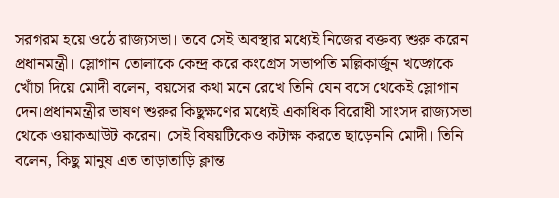সরগরম হয়ে ওঠে রাজ্যসভা। তবে সেই অবস্থার মধ্যেই নিজের বক্তব্য শুরু করেন প্রধানমন্ত্রী। স্লোগান তোলাকে কেন্দ্র করে কংগ্রেস সভাপতি মল্লিকার্জুন খড়্গেকে খোঁচা দিয়ে মোদী বলেন, বয়সের কথা মনে রেখে তিনি যেন বসে থেকেই স্লোগান দেন।প্রধানমন্ত্রীর ভাষণ শুরুর কিছুক্ষণের মধ্যেই একাধিক বিরোধী সাংসদ রাজ্যসভা থেকে ওয়াকআউট করেন। সেই বিষয়টিকেও কটাক্ষ করতে ছাড়েননি মোদী। তিনি বলেন, কিছু মানুষ এত তাড়াতাড়ি ক্লান্ত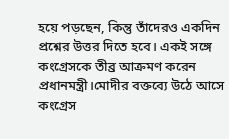হয়ে পড়ছেন, কিন্তু তাঁদেরও একদিন প্রশ্নের উত্তর দিতে হবে। একই সঙ্গে কংগ্রেসকে তীব্র আক্রমণ করেন প্রধানমন্ত্রী।মোদীর বক্তব্যে উঠে আসে কংগ্রেস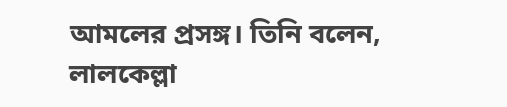আমলের প্রসঙ্গ। তিনি বলেন, লালকেল্লা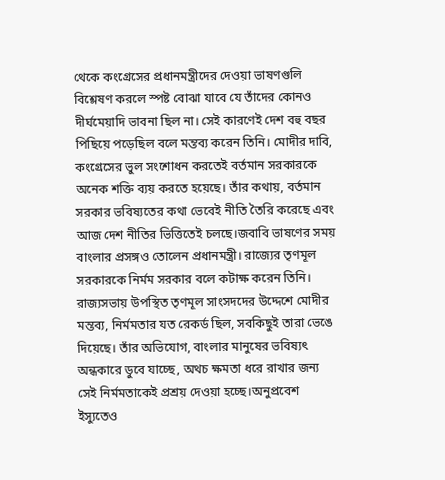থেকে কংগ্রেসের প্রধানমন্ত্রীদের দেওয়া ভাষণগুলি বিশ্লেষণ করলে স্পষ্ট বোঝা যাবে যে তাঁদের কোনও দীর্ঘমেয়াদি ভাবনা ছিল না। সেই কারণেই দেশ বহু বছর পিছিয়ে পড়েছিল বলে মন্তব্য করেন তিনি। মোদীর দাবি, কংগ্রেসের ভুল সংশোধন করতেই বর্তমান সরকারকে অনেক শক্তি ব্যয় করতে হয়েছে। তাঁর কথায়, বর্তমান সরকার ভবিষ্যতের কথা ভেবেই নীতি তৈরি করেছে এবং আজ দেশ নীতির ভিত্তিতেই চলছে।জবাবি ভাষণের সময় বাংলার প্রসঙ্গও তোলেন প্রধানমন্ত্রী। রাজ্যের তৃণমূল সরকারকে নির্মম সরকার বলে কটাক্ষ করেন তিনি। রাজ্যসভায় উপস্থিত তৃণমূল সাংসদদের উদ্দেশে মোদীর মন্তব্য, নির্মমতার যত রেকর্ড ছিল, সবকিছুই তারা ভেঙে দিয়েছে। তাঁর অভিযোগ, বাংলার মানুষের ভবিষ্যৎ অন্ধকারে ডুবে যাচ্ছে, অথচ ক্ষমতা ধরে রাখার জন্য সেই নির্মমতাকেই প্রশ্রয় দেওয়া হচ্ছে।অনুপ্রবেশ ইস্যুতেও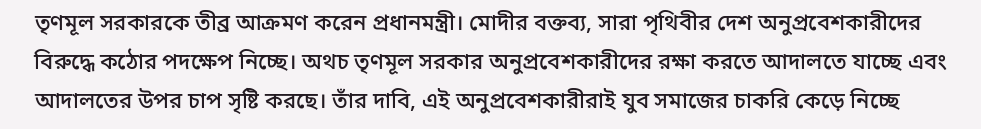তৃণমূল সরকারকে তীব্র আক্রমণ করেন প্রধানমন্ত্রী। মোদীর বক্তব্য, সারা পৃথিবীর দেশ অনুপ্রবেশকারীদের বিরুদ্ধে কঠোর পদক্ষেপ নিচ্ছে। অথচ তৃণমূল সরকার অনুপ্রবেশকারীদের রক্ষা করতে আদালতে যাচ্ছে এবং আদালতের উপর চাপ সৃষ্টি করছে। তাঁর দাবি, এই অনুপ্রবেশকারীরাই যুব সমাজের চাকরি কেড়ে নিচ্ছে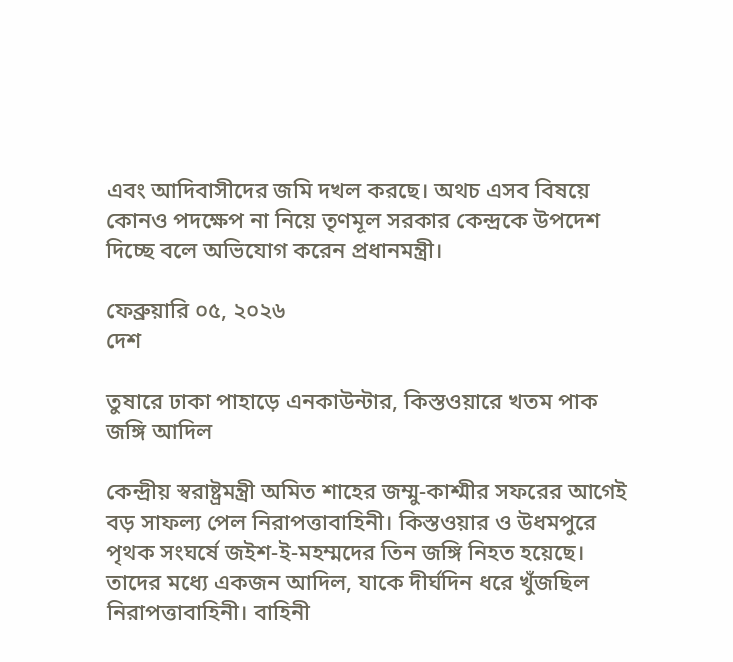এবং আদিবাসীদের জমি দখল করছে। অথচ এসব বিষয়ে কোনও পদক্ষেপ না নিয়ে তৃণমূল সরকার কেন্দ্রকে উপদেশ দিচ্ছে বলে অভিযোগ করেন প্রধানমন্ত্রী।

ফেব্রুয়ারি ০৫, ২০২৬
দেশ

তুষারে ঢাকা পাহাড়ে এনকাউন্টার, কিস্তওয়ারে খতম পাক জঙ্গি আদিল

কেন্দ্রীয় স্বরাষ্ট্রমন্ত্রী অমিত শাহের জম্মু-কাশ্মীর সফরের আগেই বড় সাফল্য পেল নিরাপত্তাবাহিনী। কিস্তওয়ার ও উধমপুরে পৃথক সংঘর্ষে জইশ-ই-মহম্মদের তিন জঙ্গি নিহত হয়েছে। তাদের মধ্যে একজন আদিল, যাকে দীর্ঘদিন ধরে খুঁজছিল নিরাপত্তাবাহিনী। বাহিনী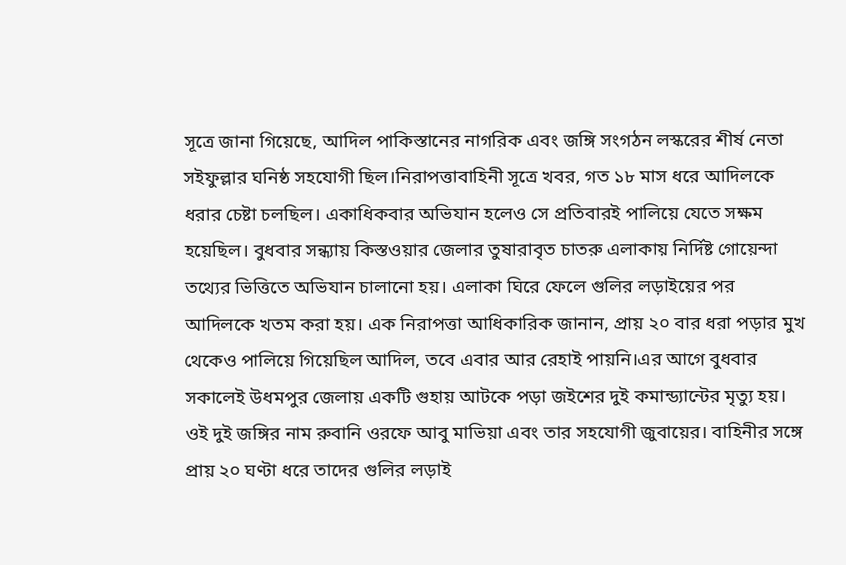সূত্রে জানা গিয়েছে, আদিল পাকিস্তানের নাগরিক এবং জঙ্গি সংগঠন লস্করের শীর্ষ নেতা সইফুল্লার ঘনিষ্ঠ সহযোগী ছিল।নিরাপত্তাবাহিনী সূত্রে খবর, গত ১৮ মাস ধরে আদিলকে ধরার চেষ্টা চলছিল। একাধিকবার অভিযান হলেও সে প্রতিবারই পালিয়ে যেতে সক্ষম হয়েছিল। বুধবার সন্ধ্যায় কিস্তওয়ার জেলার তুষারাবৃত চাতরু এলাকায় নির্দিষ্ট গোয়েন্দা তথ্যের ভিত্তিতে অভিযান চালানো হয়। এলাকা ঘিরে ফেলে গুলির লড়াইয়ের পর আদিলকে খতম করা হয়। এক নিরাপত্তা আধিকারিক জানান, প্রায় ২০ বার ধরা পড়ার মুখ থেকেও পালিয়ে গিয়েছিল আদিল, তবে এবার আর রেহাই পায়নি।এর আগে বুধবার সকালেই উধমপুর জেলায় একটি গুহায় আটকে পড়া জইশের দুই কমান্ড্যান্টের মৃত্যু হয়। ওই দুই জঙ্গির নাম রুবানি ওরফে আবু মাভিয়া এবং তার সহযোগী জুবায়ের। বাহিনীর সঙ্গে প্রায় ২০ ঘণ্টা ধরে তাদের গুলির লড়াই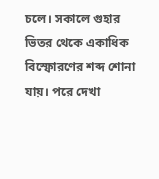চলে। সকালে গুহার ভিতর থেকে একাধিক বিস্ফোরণের শব্দ শোনা যায়। পরে দেখা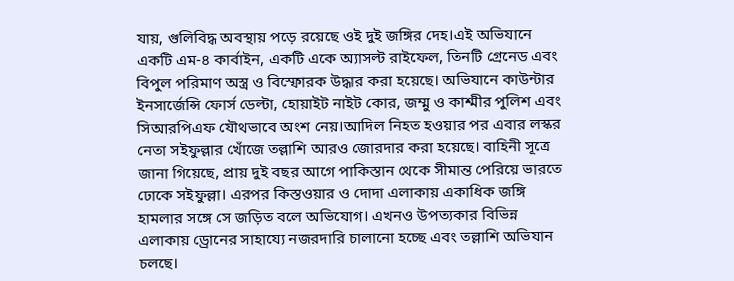যায়, গুলিবিদ্ধ অবস্থায় পড়ে রয়েছে ওই দুই জঙ্গির দেহ।এই অভিযানে একটি এম-৪ কার্বাইন, একটি একে অ্যাসল্ট রাইফেল, তিনটি গ্রেনেড এবং বিপুল পরিমাণ অস্ত্র ও বিস্ফোরক উদ্ধার করা হয়েছে। অভিযানে কাউন্টার ইনসার্জেন্সি ফোর্স ডেল্টা, হোয়াইট নাইট কোর, জম্মু ও কাশ্মীর পুলিশ এবং সিআরপিএফ যৌথভাবে অংশ নেয়।আদিল নিহত হওয়ার পর এবার লস্কর নেতা সইফুল্লার খোঁজে তল্লাশি আরও জোরদার করা হয়েছে। বাহিনী সূত্রে জানা গিয়েছে, প্রায় দুই বছর আগে পাকিস্তান থেকে সীমান্ত পেরিয়ে ভারতে ঢোকে সইফুল্লা। এরপর কিস্তওয়ার ও দোদা এলাকায় একাধিক জঙ্গি হামলার সঙ্গে সে জড়িত বলে অভিযোগ। এখনও উপত্যকার বিভিন্ন এলাকায় ড্রোনের সাহায্যে নজরদারি চালানো হচ্ছে এবং তল্লাশি অভিযান চলছে।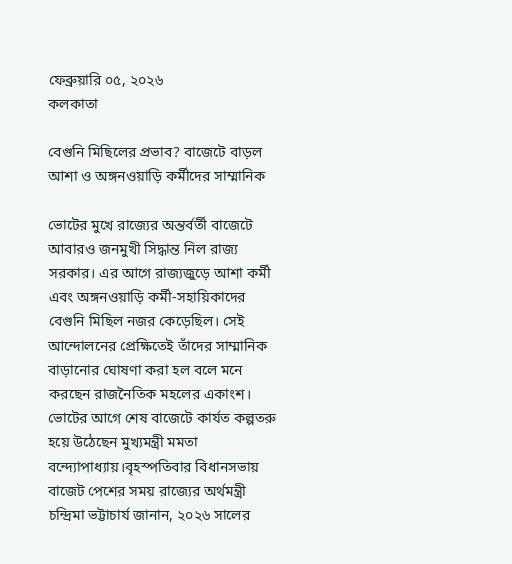ফেব্রুয়ারি ০৫, ২০২৬
কলকাতা

বেগুনি মিছিলের প্রভাব? বাজেটে বাড়ল আশা ও অঙ্গনওয়াড়ি কর্মীদের সাম্মানিক

ভোটের মুখে রাজ্যের অন্তর্বর্তী বাজেটে আবারও জনমুখী সিদ্ধান্ত নিল রাজ্য সরকার। এর আগে রাজ্যজুড়ে আশা কর্মী এবং অঙ্গনওয়াড়ি কর্মী-সহায়িকাদের বেগুনি মিছিল নজর কেড়েছিল। সেই আন্দোলনের প্রেক্ষিতেই তাঁদের সাম্মানিক বাড়ানোর ঘোষণা করা হল বলে মনে করছেন রাজনৈতিক মহলের একাংশ। ভোটের আগে শেষ বাজেটে কার্যত কল্পতরু হয়ে উঠেছেন মুখ্যমন্ত্রী মমতা বন্দ্যোপাধ্যায়।বৃহস্পতিবার বিধানসভায় বাজেট পেশের সময় রাজ্যের অর্থমন্ত্রী চন্দ্রিমা ভট্টাচার্য জানান, ২০২৬ সালের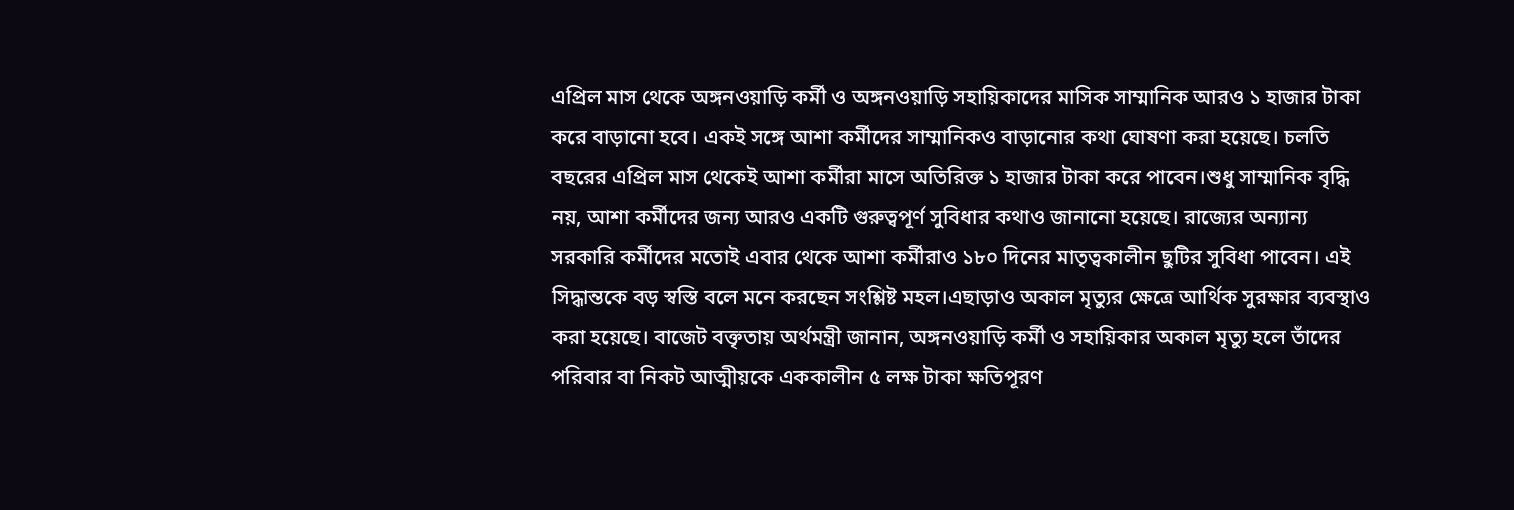এপ্রিল মাস থেকে অঙ্গনওয়াড়ি কর্মী ও অঙ্গনওয়াড়ি সহায়িকাদের মাসিক সাম্মানিক আরও ১ হাজার টাকা করে বাড়ানো হবে। একই সঙ্গে আশা কর্মীদের সাম্মানিকও বাড়ানোর কথা ঘোষণা করা হয়েছে। চলতি বছরের এপ্রিল মাস থেকেই আশা কর্মীরা মাসে অতিরিক্ত ১ হাজার টাকা করে পাবেন।শুধু সাম্মানিক বৃদ্ধি নয়, আশা কর্মীদের জন্য আরও একটি গুরুত্বপূর্ণ সুবিধার কথাও জানানো হয়েছে। রাজ্যের অন্যান্য সরকারি কর্মীদের মতোই এবার থেকে আশা কর্মীরাও ১৮০ দিনের মাতৃত্বকালীন ছুটির সুবিধা পাবেন। এই সিদ্ধান্তকে বড় স্বস্তি বলে মনে করছেন সংশ্লিষ্ট মহল।এছাড়াও অকাল মৃত্যুর ক্ষেত্রে আর্থিক সুরক্ষার ব্যবস্থাও করা হয়েছে। বাজেট বক্তৃতায় অর্থমন্ত্রী জানান, অঙ্গনওয়াড়ি কর্মী ও সহায়িকার অকাল মৃত্যু হলে তাঁদের পরিবার বা নিকট আত্মীয়কে এককালীন ৫ লক্ষ টাকা ক্ষতিপূরণ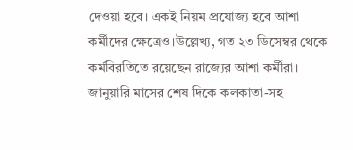দেওয়া হবে। একই নিয়ম প্রযোজ্য হবে আশা কর্মীদের ক্ষেত্রেও।উল্লেখ্য, গত ২৩ ডিসেম্বর থেকে কর্মবিরতিতে রয়েছেন রাজ্যের আশা কর্মীরা। জানুয়ারি মাসের শেষ দিকে কলকাতা-সহ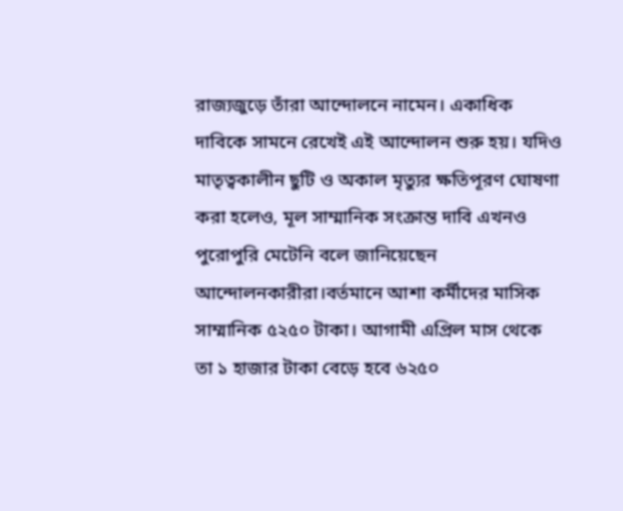রাজ্যজুড়ে তাঁরা আন্দোলনে নামেন। একাধিক দাবিকে সামনে রেখেই এই আন্দোলন শুরু হয়। যদিও মাতৃত্বকালীন ছুটি ও অকাল মৃত্যুর ক্ষতিপূরণ ঘোষণা করা হলেও, মূল সাম্মানিক সংক্রান্ত দাবি এখনও পুরোপুরি মেটেনি বলে জানিয়েছেন আন্দোলনকারীরা।বর্তমানে আশা কর্মীদের মাসিক সাম্মানিক ৫২৫০ টাকা। আগামী এপ্রিল মাস থেকে তা ১ হাজার টাকা বেড়ে হবে ৬২৫০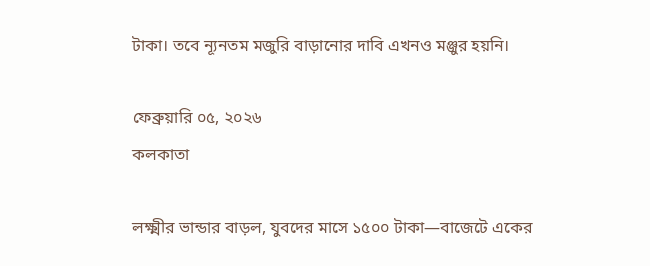টাকা। তবে ন্যূনতম মজুরি বাড়ানোর দাবি এখনও মঞ্জুর হয়নি।

ফেব্রুয়ারি ০৫, ২০২৬
কলকাতা

লক্ষ্মীর ভান্ডার বাড়ল, যুবদের মাসে ১৫০০ টাকা—বাজেটে একের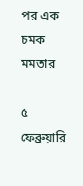পর এক চমক মমতার

৫ ফেব্রুয়ারি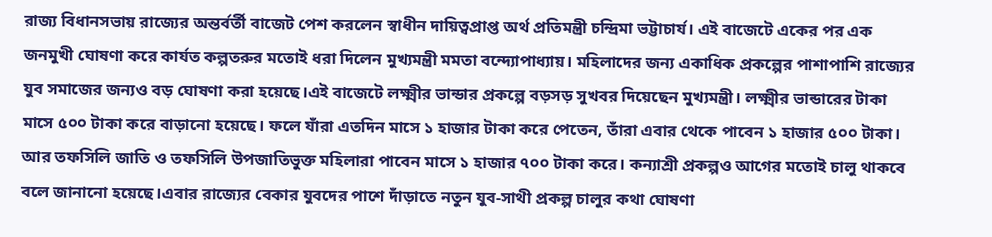রাজ্য বিধানসভায় রাজ্যের অন্তর্বর্তী বাজেট পেশ করলেন স্বাধীন দায়িত্বপ্রাপ্ত অর্থ প্রতিমন্ত্রী চন্দ্রিমা ভট্টাচার্য। এই বাজেটে একের পর এক জনমুখী ঘোষণা করে কার্যত কল্পতরুর মতোই ধরা দিলেন মুখ্যমন্ত্রী মমতা বন্দ্যোপাধ্যায়। মহিলাদের জন্য একাধিক প্রকল্পের পাশাপাশি রাজ্যের যুব সমাজের জন্যও বড় ঘোষণা করা হয়েছে।এই বাজেটে লক্ষ্মীর ভান্ডার প্রকল্পে বড়সড় সুখবর দিয়েছেন মুখ্যমন্ত্রী। লক্ষ্মীর ভান্ডারের টাকা মাসে ৫০০ টাকা করে বাড়ানো হয়েছে। ফলে যাঁরা এতদিন মাসে ১ হাজার টাকা করে পেতেন, তাঁরা এবার থেকে পাবেন ১ হাজার ৫০০ টাকা। আর তফসিলি জাতি ও তফসিলি উপজাতিভুক্ত মহিলারা পাবেন মাসে ১ হাজার ৭০০ টাকা করে। কন্যাশ্রী প্রকল্পও আগের মতোই চালু থাকবে বলে জানানো হয়েছে।এবার রাজ্যের বেকার যুবদের পাশে দাঁড়াতে নতুন যুব-সাথী প্রকল্প চালুর কথা ঘোষণা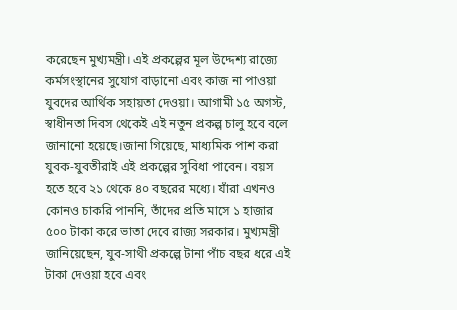করেছেন মুখ্যমন্ত্রী। এই প্রকল্পের মূল উদ্দেশ্য রাজ্যে কর্মসংস্থানের সুযোগ বাড়ানো এবং কাজ না পাওয়া যুবদের আর্থিক সহায়তা দেওয়া। আগামী ১৫ অগস্ট, স্বাধীনতা দিবস থেকেই এই নতুন প্রকল্প চালু হবে বলে জানানো হয়েছে।জানা গিয়েছে, মাধ্যমিক পাশ করা যুবক-যুবতীরাই এই প্রকল্পের সুবিধা পাবেন। বয়স হতে হবে ২১ থেকে ৪০ বছরের মধ্যে। যাঁরা এখনও কোনও চাকরি পাননি, তাঁদের প্রতি মাসে ১ হাজার ৫০০ টাকা করে ভাতা দেবে রাজ্য সরকার। মুখ্যমন্ত্রী জানিয়েছেন, যুব-সাথী প্রকল্পে টানা পাঁচ বছর ধরে এই টাকা দেওয়া হবে এবং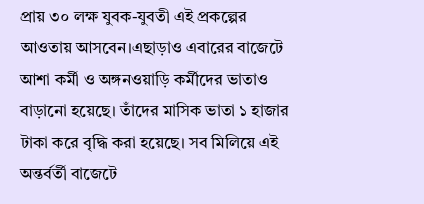প্রায় ৩০ লক্ষ যুবক-যুবতী এই প্রকল্পের আওতায় আসবেন।এছাড়াও এবারের বাজেটে আশা কর্মী ও অঙ্গনওয়াড়ি কর্মীদের ভাতাও বাড়ানো হয়েছে। তাঁদের মাসিক ভাতা ১ হাজার টাকা করে বৃদ্ধি করা হয়েছে। সব মিলিয়ে এই অন্তর্বর্তী বাজেটে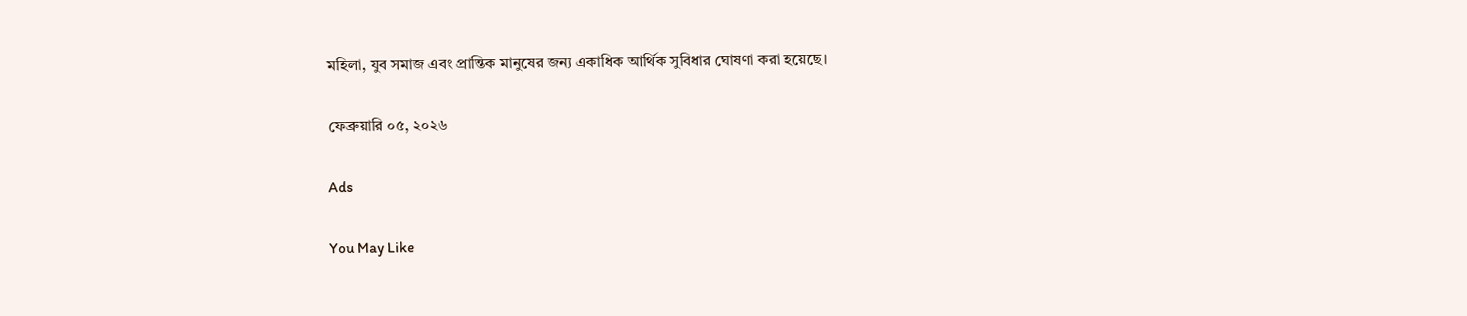মহিলা, যুব সমাজ এবং প্রান্তিক মানুষের জন্য একাধিক আর্থিক সুবিধার ঘোষণা করা হয়েছে।

ফেব্রুয়ারি ০৫, ২০২৬

Ads

You May Like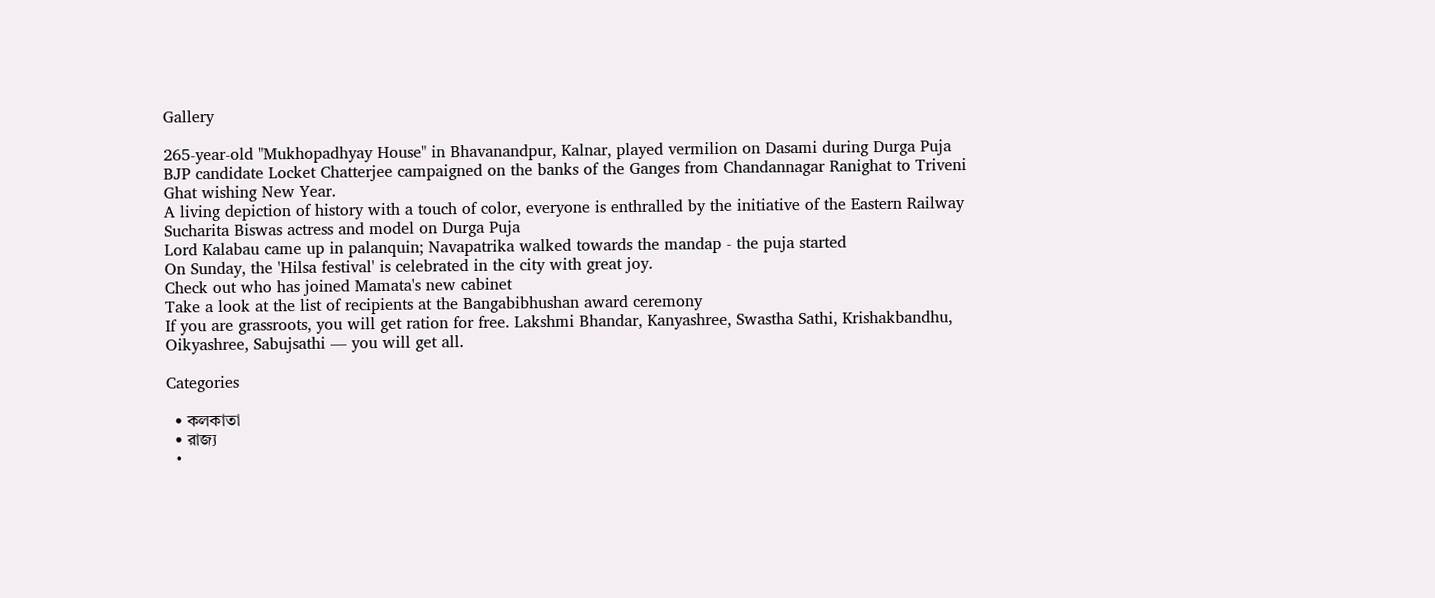Gallery

265-year-old "Mukhopadhyay House" in Bhavanandpur, Kalnar, played vermilion on Dasami during Durga Puja
BJP candidate Locket Chatterjee campaigned on the banks of the Ganges from Chandannagar Ranighat to Triveni Ghat wishing New Year.
A living depiction of history with a touch of color, everyone is enthralled by the initiative of the Eastern Railway
Sucharita Biswas actress and model on Durga Puja
Lord Kalabau came up in palanquin; Navapatrika walked towards the mandap - the puja started
On Sunday, the 'Hilsa festival' is celebrated in the city with great joy.
Check out who has joined Mamata's new cabinet
Take a look at the list of recipients at the Bangabibhushan award ceremony
If you are grassroots, you will get ration for free. Lakshmi Bhandar, Kanyashree, Swastha Sathi, Krishakbandhu, Oikyashree, Sabujsathi — you will get all.

Categories

  • কলকাতা
  • রাজ্য
  •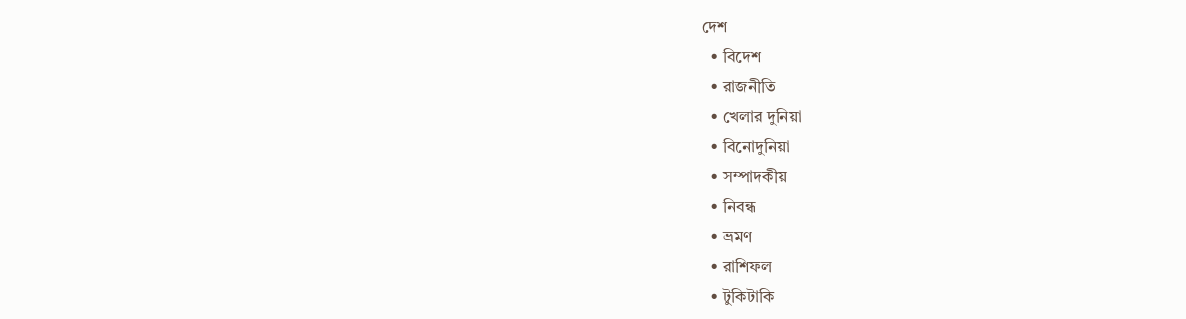দেশ
  • বিদেশ
  • রাজনীতি
  • খেলার দুনিয়া
  • বিনোদুনিয়া
  • সম্পাদকীয়
  • নিবন্ধ
  • ভ্রমণ
  • রাশিফল
  • টুকিটাকি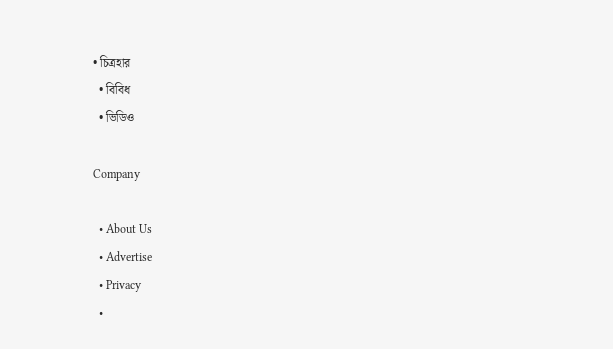• চিত্রহার
  • বিবিধ
  • ভিডিও

Company

  • About Us
  • Advertise
  • Privacy
  •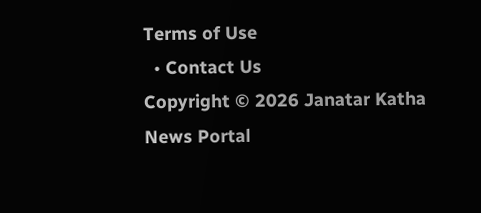Terms of Use
  • Contact Us
Copyright © 2026 Janatar Katha News Portal